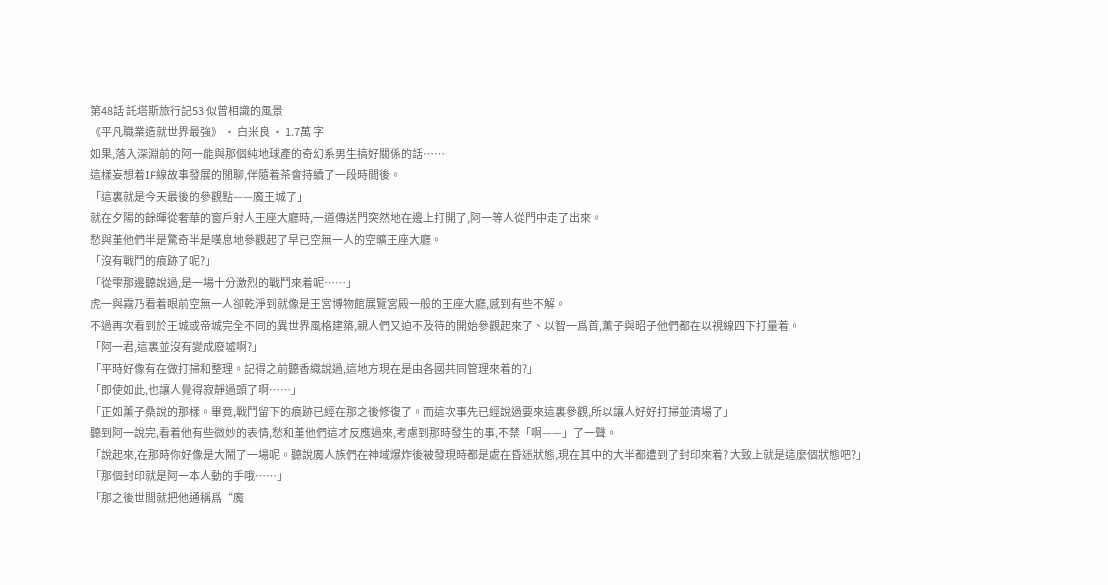第48話 託塔斯旅行記53 似曾相識的風景
《平凡職業造就世界最強》 · 白米良 · 1.7萬 字
如果,落入深淵前的阿一能與那個純地球產的奇幻系男生搞好關係的話……
這樣妄想着IF線故事發展的閒聊,伴隨着茶會持續了一段時間後。
「這裏就是今天最後的參觀點——魔王城了」
就在夕陽的餘暉從奢華的窗戶射人王座大廳時,一道傳送門突然地在邊上打開了,阿一等人從門中走了出來。
愁與堇他們半是驚奇半是嘆息地參觀起了早已空無一人的空曠王座大廳。
「沒有戰鬥的痕跡了呢?」
「從雫那邊聽說過,是一場十分激烈的戰鬥來着呢……」
虎一與霧乃看着眼前空無一人卻乾淨到就像是王宮博物館展覽宮殿一般的王座大廳,感到有些不解。
不過再次看到於王城或帝城完全不同的異世界風格建築,親人們又迫不及待的開始參觀起來了、以智一爲首,薫子與昭子他們都在以視線四下打量着。
「阿一君,這裏並沒有變成廢墟啊?」
「平時好像有在做打掃和整理。記得之前聽香織說過,這地方現在是由各國共同管理來着的?」
「即使如此,也讓人覺得寂靜過頭了啊……」
「正如薰子桑說的那樣。畢竟,戰鬥留下的痕跡已經在那之後修復了。而這次事先已經說過要來這裏參觀,所以讓人好好打掃並清場了」
聽到阿一說完,看着他有些微妙的表情,愁和堇他們這才反應過來,考慮到那時發生的事,不禁「啊——」了一聲。
「說起來,在那時你好像是大鬧了一場呢。聽說魔人族們在神域爆炸後被發現時都是處在昏迷狀態,現在其中的大半都遭到了封印來着? 大致上就是這麼個狀態吧?」
「那個封印就是阿一本人動的手哦……」
「那之後世間就把他通稱爲“魔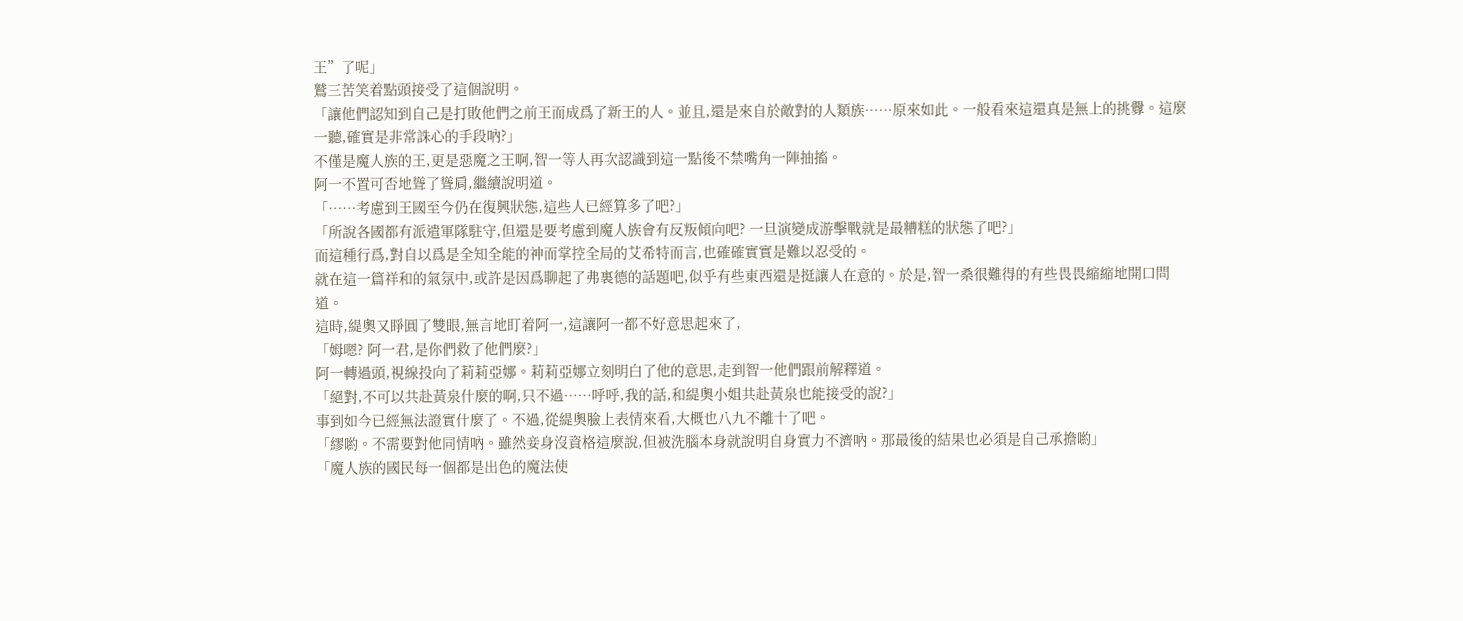王”了呢」
鷲三苦笑着點頭接受了這個說明。
「讓他們認知到自己是打敗他們之前王而成爲了新王的人。並且,還是來自於敵對的人類族……原來如此。一般看來這還真是無上的挑釁。這麼一聽,確實是非常誅心的手段吶?」
不僅是魔人族的王,更是惡魔之王啊,智一等人再次認識到這一點後不禁嘴角一陣抽搐。
阿一不置可否地聳了聳肩,繼續說明道。
「……考慮到王國至今仍在復興狀態,這些人已經算多了吧?」
「所說各國都有派遣軍隊駐守,但還是要考慮到魔人族會有反叛傾向吧? 一旦演變成游擊戰就是最糟糕的狀態了吧?」
而這種行爲,對自以爲是全知全能的神而掌控全局的艾希特而言,也確確實實是難以忍受的。
就在這一篇祥和的氣氛中,或許是因爲聊起了弗裏德的話題吧,似乎有些東西還是挺讓人在意的。於是,智一桑很難得的有些畏畏縮縮地開口問道。
這時,緹奧又睜圓了雙眼,無言地盯着阿一,這讓阿一都不好意思起來了,
「姆嗯? 阿一君,是你們救了他們麼?」
阿一轉過頭,視線投向了莉莉亞娜。莉莉亞娜立刻明白了他的意思,走到智一他們跟前解釋道。
「絕對,不可以共赴黃泉什麼的啊,只不過……呼呼,我的話,和緹奧小姐共赴黃泉也能接受的說?」
事到如今已經無法證實什麼了。不過,從緹奧臉上表情來看,大概也八九不離十了吧。
「繆喲。不需要對他同情吶。雖然妾身沒資格這麼說,但被洗腦本身就說明自身實力不濟吶。那最後的結果也必須是自己承擔喲」
「魔人族的國民每一個都是出色的魔法使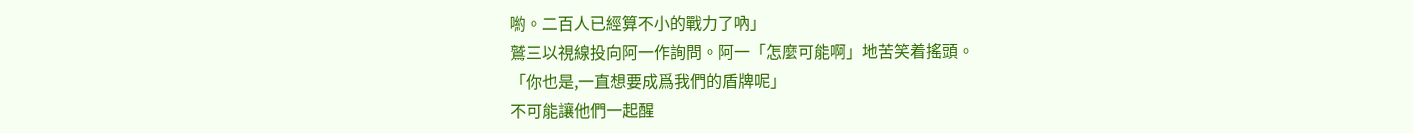喲。二百人已經算不小的戰力了吶」
鷲三以視線投向阿一作詢問。阿一「怎麼可能啊」地苦笑着搖頭。
「你也是,一直想要成爲我們的盾牌呢」
不可能讓他們一起醒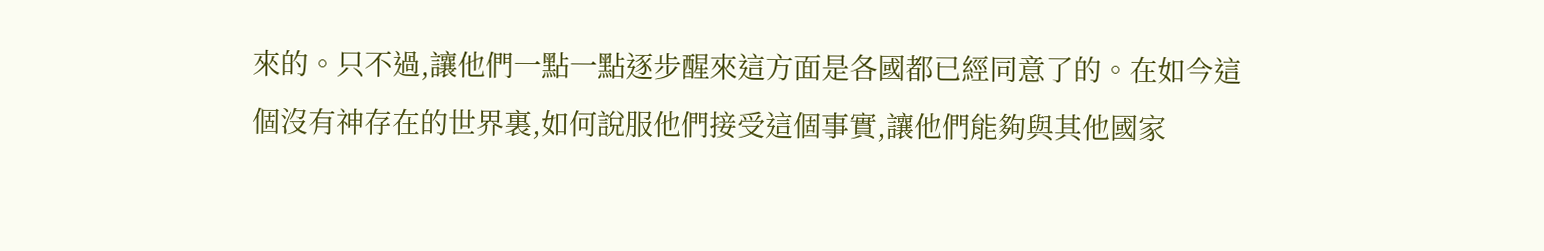來的。只不過,讓他們一點一點逐步醒來這方面是各國都已經同意了的。在如今這個沒有神存在的世界裏,如何說服他們接受這個事實,讓他們能夠與其他國家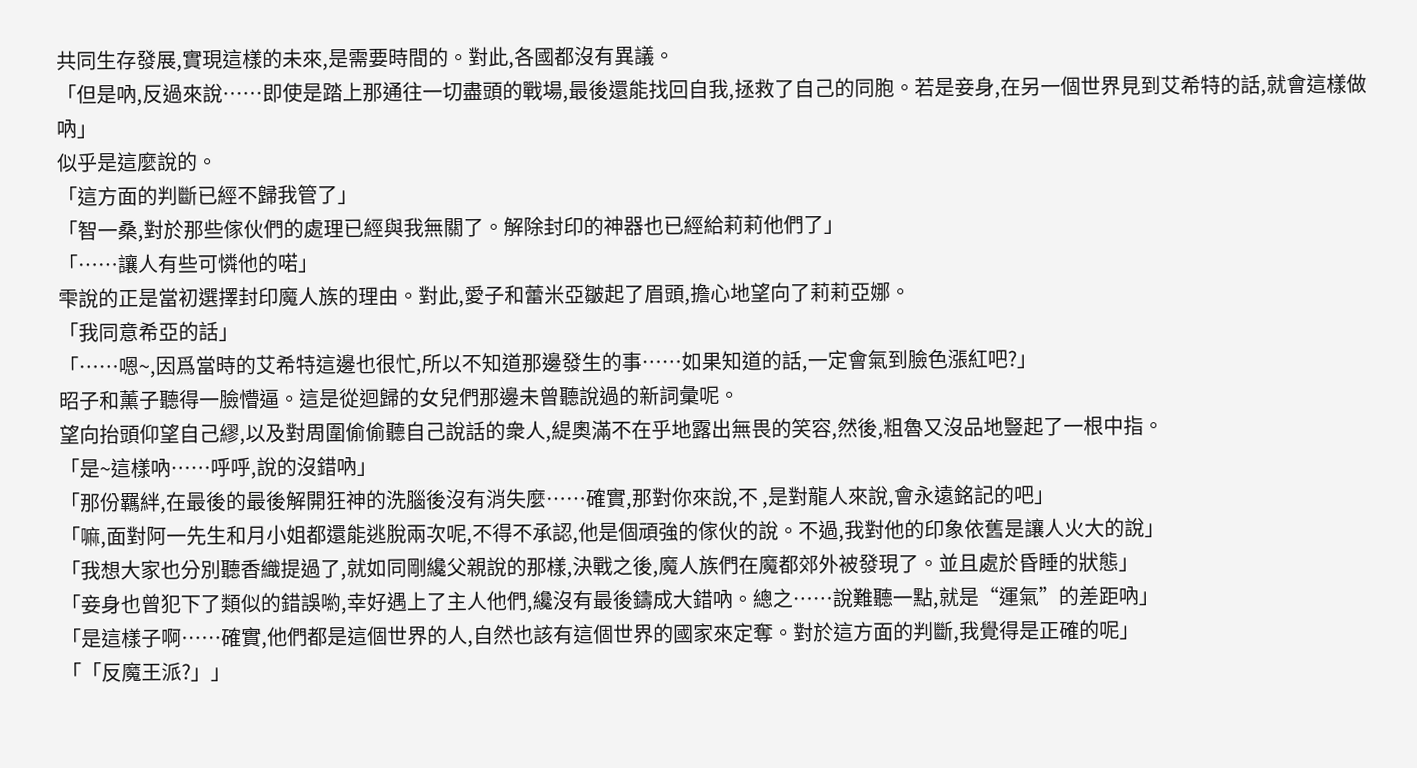共同生存發展,實現這樣的未來,是需要時間的。對此,各國都沒有異議。
「但是吶,反過來說……即使是踏上那通往一切盡頭的戰場,最後還能找回自我,拯救了自己的同胞。若是妾身,在另一個世界見到艾希特的話,就會這樣做吶」
似乎是這麼說的。
「這方面的判斷已經不歸我管了」
「智一桑,對於那些傢伙們的處理已經與我無關了。解除封印的神器也已經給莉莉他們了」
「……讓人有些可憐他的喏」
雫說的正是當初選擇封印魔人族的理由。對此,愛子和蕾米亞皺起了眉頭,擔心地望向了莉莉亞娜。
「我同意希亞的話」
「……嗯~,因爲當時的艾希特這邊也很忙,所以不知道那邊發生的事……如果知道的話,一定會氣到臉色漲紅吧?」
昭子和薰子聽得一臉懵逼。這是從迴歸的女兒們那邊未曾聽說過的新詞彙呢。
望向抬頭仰望自己繆,以及對周圍偷偷聽自己說話的衆人,緹奧滿不在乎地露出無畏的笑容,然後,粗魯又沒品地豎起了一根中指。
「是~這樣吶……呼呼,說的沒錯吶」
「那份羈絆,在最後的最後解開狂神的洗腦後沒有消失麼……確實,那對你來說,不 ,是對龍人來說,會永遠銘記的吧」
「嘛,面對阿一先生和月小姐都還能逃脫兩次呢,不得不承認,他是個頑強的傢伙的說。不過,我對他的印象依舊是讓人火大的說」
「我想大家也分別聽香織提過了,就如同剛纔父親說的那樣,決戰之後,魔人族們在魔都郊外被發現了。並且處於昏睡的狀態」
「妾身也曾犯下了類似的錯誤喲,幸好遇上了主人他們,纔沒有最後鑄成大錯吶。總之……說難聽一點,就是“運氣”的差距吶」
「是這樣子啊……確實,他們都是這個世界的人,自然也該有這個世界的國家來定奪。對於這方面的判斷,我覺得是正確的呢」
「「反魔王派?」」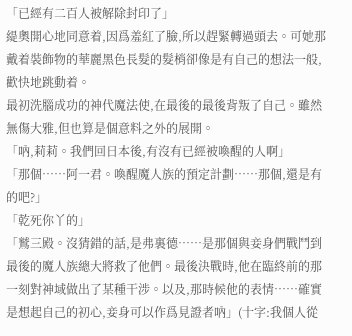「已經有二百人被解除封印了」
緹奧開心地同意着,因爲羞紅了臉,所以趕緊轉過頭去。可她那戴着裝飾物的華麗黑色長髮的髮梢卻像是有自己的想法一般,歡快地跳動着。
最初洗腦成功的神代魔法使,在最後的最後背叛了自己。雖然無傷大雅,但也算是個意料之外的展開。
「吶,莉莉。我們回日本後,有沒有已經被喚醒的人啊」
「那個……阿一君。喚醒魔人族的預定計劃……那個,還是有的吧?」
「乾死你丫的」
「鷲三殿。沒猜錯的話,是弗裏德……是那個與妾身們戰鬥到最後的魔人族總大將救了他們。最後決戰時,他在臨終前的那一刻對神域做出了某種干涉。以及,那時候他的表情……確實是想起自己的初心,妾身可以作爲見證者吶」(十字:我個人從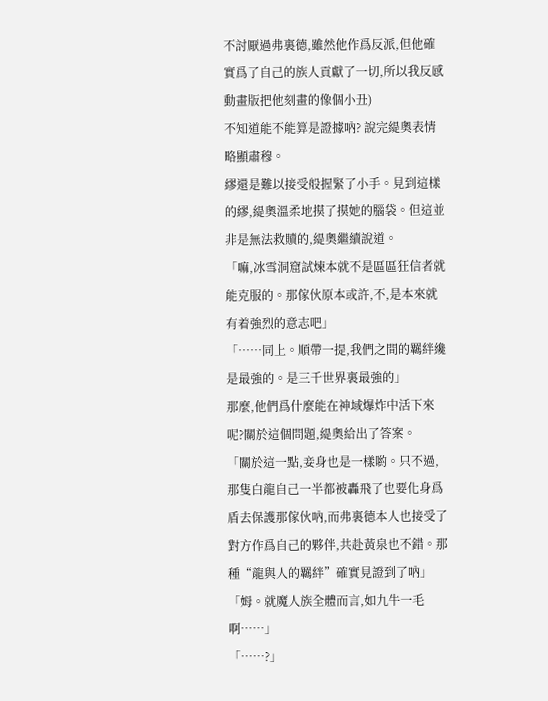不討厭過弗裏德,雖然他作爲反派,但他確實爲了自己的族人貢獻了一切,所以我反感動畫版把他刻畫的像個小丑)
不知道能不能算是證據吶? 說完緹奧表情略顯肅穆。
繆還是難以接受般握緊了小手。見到這樣的繆,緹奧溫柔地摸了摸她的腦袋。但這並非是無法救贖的,緹奧繼續說道。
「嘛,冰雪洞窟試煉本就不是區區狂信者就能克服的。那傢伙原本或許,不,是本來就有着強烈的意志吧」
「……同上。順帶一提,我們之間的羈絆纔是最強的。是三千世界裏最強的」
那麼,他們爲什麼能在神域爆炸中活下來呢?關於這個問題,緹奧給出了答案。
「關於這一點,妾身也是一樣喲。只不過,那隻白龍自己一半都被轟飛了也要化身爲盾去保護那傢伙吶,而弗裏德本人也接受了對方作爲自己的夥伴,共赴黃泉也不錯。那種“龍與人的羈絆”確實見證到了吶」
「姆。就魔人族全體而言,如九牛一毛啊……」
「……?」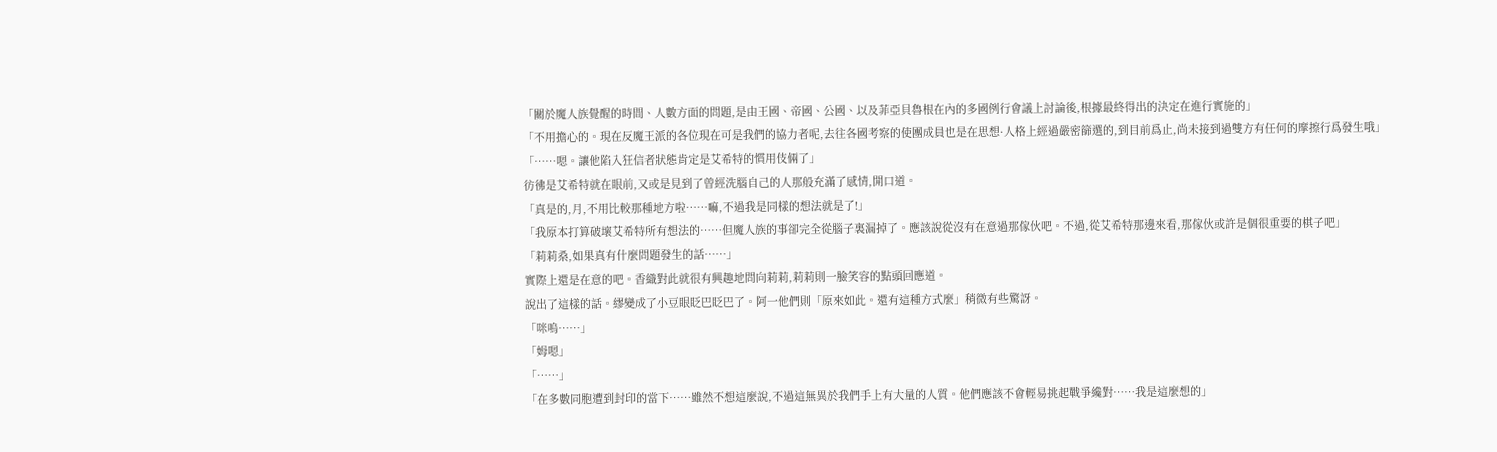「關於魔人族覺醒的時間、人數方面的問題,是由王國、帝國、公國、以及菲亞貝魯根在內的多國例行會議上討論後,根據最終得出的決定在進行實施的」
「不用擔心的。現在反魔王派的各位現在可是我們的協力者呢,去往各國考察的使團成員也是在思想·人格上經過嚴密篩選的,到目前爲止,尚未接到過雙方有任何的摩擦行爲發生哦」
「……嗯。讓他陷入狂信者狀態肯定是艾希特的慣用伎倆了」
彷彿是艾希特就在眼前,又或是見到了曾經洗腦自己的人那般充滿了感情,開口道。
「真是的,月,不用比較那種地方啦……嘛,不過我是同樣的想法就是了!」
「我原本打算破壞艾希特所有想法的……但魔人族的事卻完全從腦子裏漏掉了。應該說從沒有在意過那傢伙吧。不過,從艾希特那邊來看,那傢伙或許是個很重要的棋子吧」
「莉莉桑,如果真有什麼問題發生的話……」
實際上還是在意的吧。香織對此就很有興趣地問向莉莉,莉莉則一臉笑容的點頭回應道。
說出了這樣的話。繆變成了小豆眼眨巴眨巴了。阿一他們則「原來如此。還有這種方式麼」稍微有些驚訝。
「咪嗚……」
「姆嗯」
「……」
「在多數同胞遭到封印的當下……雖然不想這麼說,不過這無異於我們手上有大量的人質。他們應該不會輕易挑起戰爭纔對……我是這麼想的」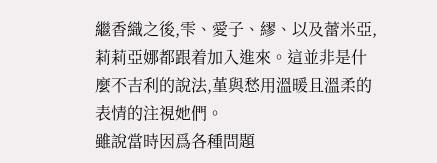繼香織之後,雫、愛子、繆、以及蕾米亞,莉莉亞娜都跟着加入進來。這並非是什麼不吉利的說法,堇與愁用溫暖且溫柔的表情的注視她們。
雖說當時因爲各種問題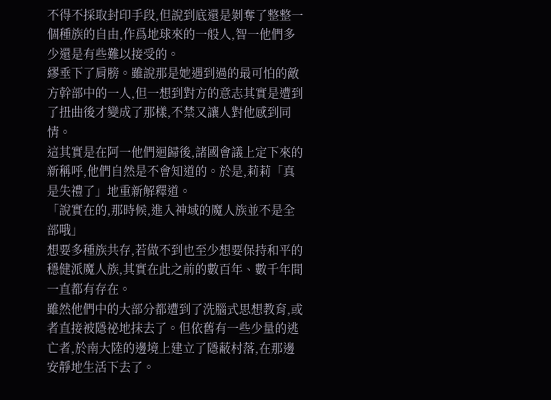不得不採取封印手段,但說到底還是剝奪了整整一個種族的自由,作爲地球來的一般人,智一他們多少還是有些難以接受的。
繆垂下了肩膀。雖說那是她遇到過的最可怕的敵方幹部中的一人,但一想到對方的意志其實是遭到了扭曲後才變成了那樣,不禁又讓人對他感到同情。
這其實是在阿一他們迴歸後,諸國會議上定下來的新稱呼,他們自然是不會知道的。於是,莉莉「真是失禮了」地重新解釋道。
「說實在的,那時候,進入神域的魔人族並不是全部哦」
想要多種族共存,若做不到也至少想要保持和平的穩健派魔人族,其實在此之前的數百年、數千年間一直都有存在。
雖然他們中的大部分都遭到了洗腦式思想教育,或者直接被隱祕地抹去了。但依舊有一些少量的逃亡者,於南大陸的邊境上建立了隱蔽村落,在那邊安靜地生活下去了。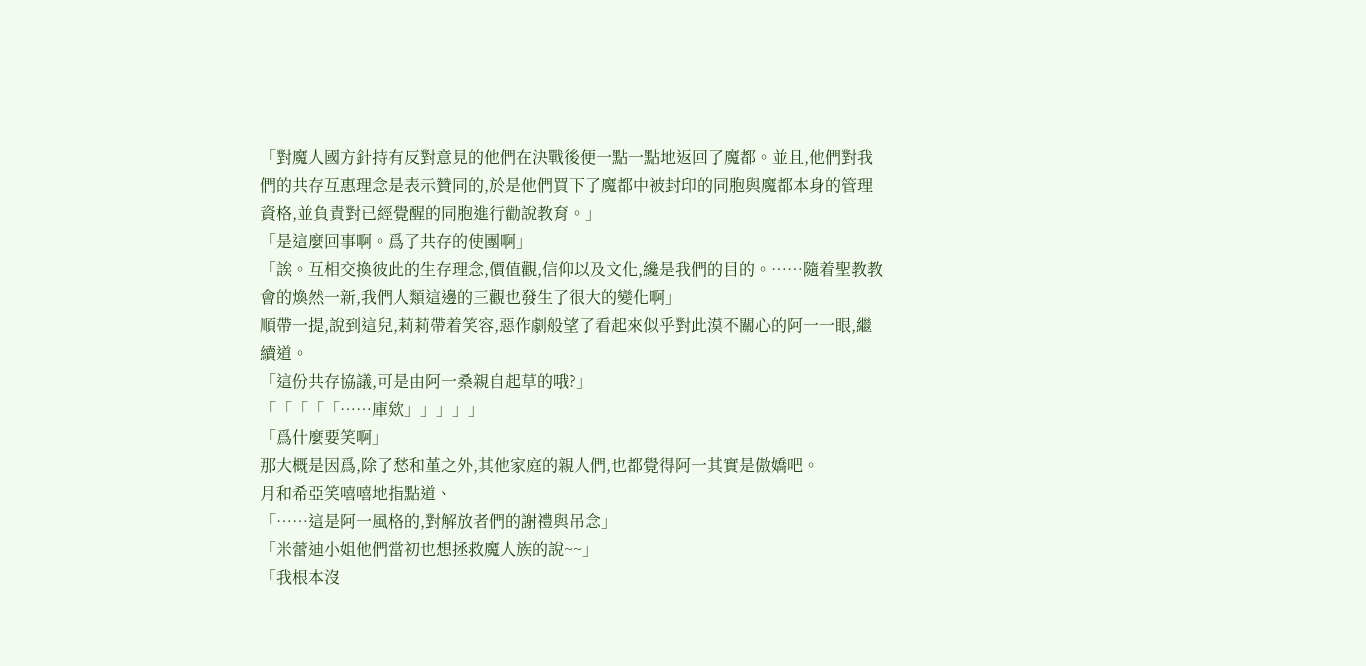「對魔人國方針持有反對意見的他們在決戰後便一點一點地返回了魔都。並且,他們對我們的共存互惠理念是表示贊同的,於是他們買下了魔都中被封印的同胞與魔都本身的管理資格,並負責對已經覺醒的同胞進行勸說教育。」
「是這麼回事啊。爲了共存的使團啊」
「誒。互相交換彼此的生存理念,價值觀,信仰以及文化,纔是我們的目的。……隨着聖教教會的煥然一新,我們人類這邊的三觀也發生了很大的變化啊」
順帶一提,說到這兒,莉莉帶着笑容,惡作劇般望了看起來似乎對此漠不關心的阿一一眼,繼續道。
「這份共存協議,可是由阿一桑親自起草的哦?」
「「「「「……庫欸」」」」」
「爲什麼要笑啊」
那大概是因爲,除了愁和堇之外,其他家庭的親人們,也都覺得阿一其實是傲嬌吧。
月和希亞笑嘻嘻地指點道、
「……這是阿一風格的,對解放者們的謝禮與吊念」
「米蕾迪小姐他們當初也想拯救魔人族的說~~」
「我根本沒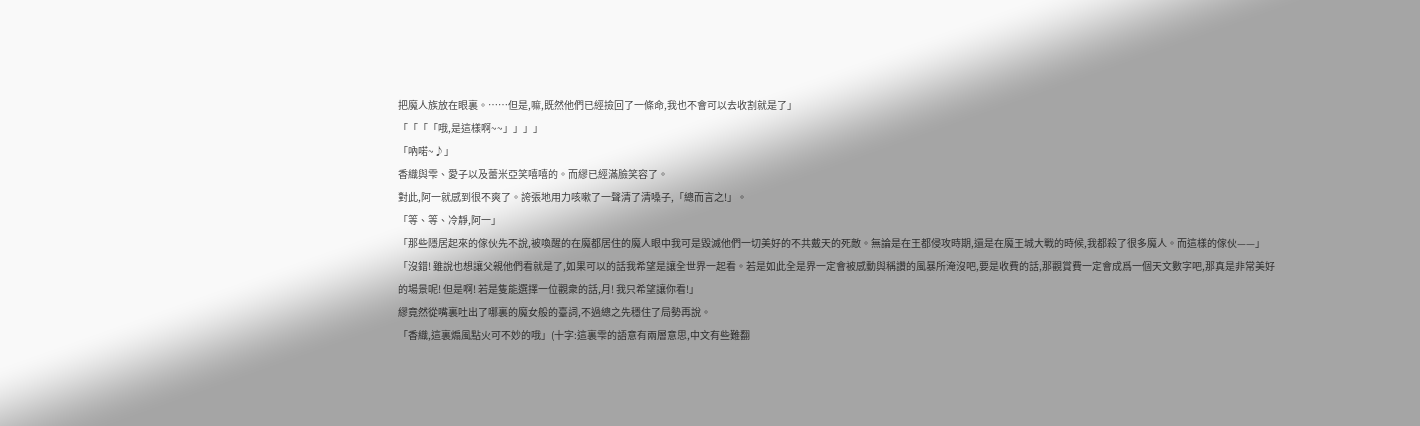把魔人族放在眼裏。……但是,嘛,既然他們已經撿回了一條命,我也不會可以去收割就是了」
「「「「哦,是這樣啊~~」」」」
「吶喏~♪」
香織與雫、愛子以及蕾米亞笑嘻嘻的。而繆已經滿臉笑容了。
對此,阿一就感到很不爽了。誇張地用力咳嗽了一聲清了清嗓子,「總而言之!」。
「等、等、冷靜,阿一」
「那些隱居起來的傢伙先不說,被喚醒的在魔都居住的魔人眼中我可是毀滅他們一切美好的不共戴天的死敵。無論是在王都侵攻時期,還是在魔王城大戰的時候,我都殺了很多魔人。而這樣的傢伙——」
「沒錯! 雖說也想讓父親他們看就是了,如果可以的話我希望是讓全世界一起看。若是如此全是界一定會被感動與稱讚的風暴所淹沒吧,要是收費的話,那觀賞費一定會成爲一個天文數字吧,那真是非常美好的場景呢! 但是啊! 若是隻能選擇一位觀衆的話,月! 我只希望讓你看!」
繆竟然從嘴裏吐出了哪裏的魔女般的臺詞,不過總之先穩住了局勢再說。
「香織,這裏煽風點火可不妙的哦」(十字:這裏雫的語意有兩層意思,中文有些難翻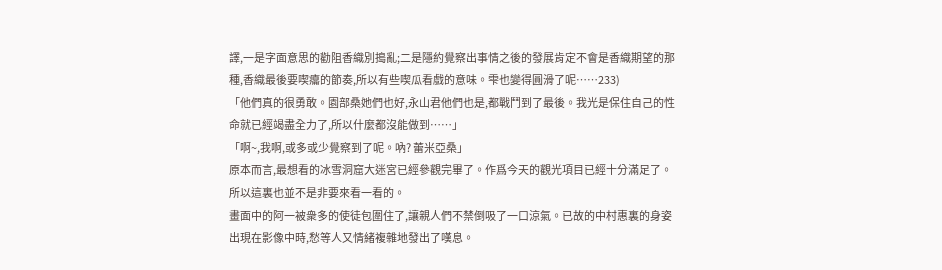譯,一是字面意思的勸阻香織別搗亂;二是隱約覺察出事情之後的發展肯定不會是香織期望的那種,香織最後要喫癟的節奏,所以有些喫瓜看戲的意味。雫也變得圓滑了呢……233)
「他們真的很勇敢。園部桑她們也好,永山君他們也是,都戰鬥到了最後。我光是保住自己的性命就已經竭盡全力了,所以什麼都沒能做到……」
「啊~,我啊,或多或少覺察到了呢。吶? 蕾米亞桑」
原本而言,最想看的冰雪洞窟大迷宮已經參觀完畢了。作爲今天的觀光項目已經十分滿足了。所以這裏也並不是非要來看一看的。
畫面中的阿一被衆多的使徒包圍住了,讓親人們不禁倒吸了一口涼氣。已故的中村惠裏的身姿出現在影像中時,愁等人又情緒複雜地發出了嘆息。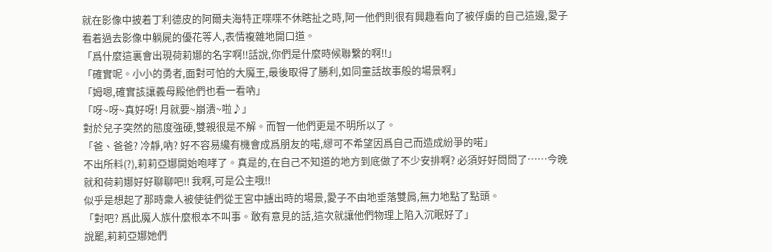就在影像中披着丁利德皮的阿爾夫海特正喋喋不休瞎扯之時,阿一他們則很有興趣看向了被俘虜的自己這邊,愛子看着過去影像中躺屍的優花等人,表情複雜地開口道。
「爲什麼這裏會出現荷莉娜的名字啊!!話說,你們是什麼時候聯繫的啊!!」
「確實呢。小小的勇者,面對可怕的大魔王,最後取得了勝利,如同童話故事般的場景啊」
「姆嗯,確實該讓義母殿他們也看一看吶」
「呀~呀~真好呀! 月就要~崩潰~啦♪」
對於兒子突然的態度強硬,雙親很是不解。而智一他們更是不明所以了。
「爸、爸爸? 冷靜,吶? 好不容易纔有機會成爲朋友的喏,繆可不希望因爲自己而造成紛爭的喏」
不出所料(?),莉莉亞娜開始咆哮了。真是的,在自己不知道的地方到底做了不少安排啊? 必須好好問問了……今晚就和荷莉娜好好聊聊吧!! 我啊,可是公主哦!!
似乎是想起了那時衆人被使徒們從王宮中擄出時的場景,愛子不由地垂落雙肩,無力地點了點頭。
「對吧? 爲此魔人族什麼根本不叫事。敢有意見的話,這次就讓他們物理上陷入沉眠好了」
說罷,莉莉亞娜她們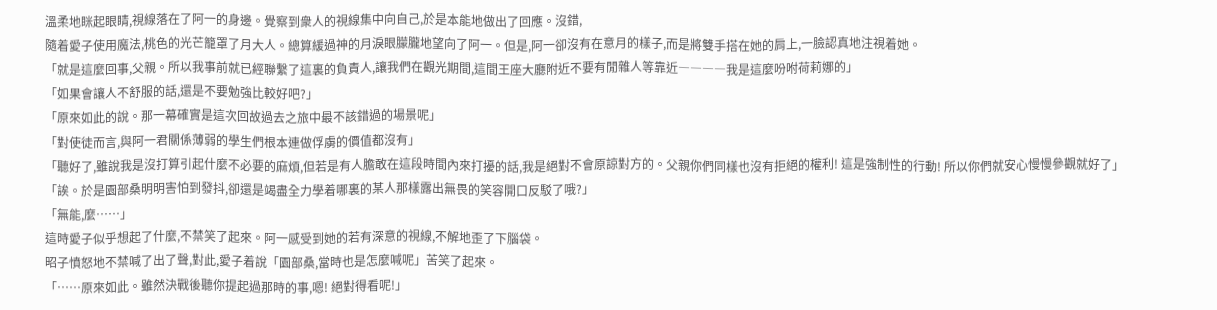溫柔地眯起眼睛,視線落在了阿一的身邊。覺察到衆人的視線集中向自己,於是本能地做出了回應。沒錯,
隨着愛子使用魔法,桃色的光芒籠罩了月大人。總算緩過神的月淚眼朦朧地望向了阿一。但是,阿一卻沒有在意月的樣子,而是將雙手搭在她的肩上,一臉認真地注視着她。
「就是這麼回事,父親。所以我事前就已經聯繫了這裏的負責人,讓我們在觀光期間,這間王座大廳附近不要有閒雜人等靠近――――我是這麼吩咐荷莉娜的」
「如果會讓人不舒服的話,還是不要勉強比較好吧?」
「原來如此的說。那一幕確實是這次回故過去之旅中最不該錯過的場景呢」
「對使徒而言,與阿一君關係薄弱的學生們根本連做俘虜的價值都沒有」
「聽好了,雖說我是沒打算引起什麼不必要的麻煩,但若是有人膽敢在這段時間內來打擾的話,我是絕對不會原諒對方的。父親你們同樣也沒有拒絕的權利! 這是強制性的行動! 所以你們就安心慢慢參觀就好了」
「誒。於是園部桑明明害怕到發抖,卻還是竭盡全力學着哪裏的某人那樣露出無畏的笑容開口反駁了哦?」
「無能,麼……」
這時愛子似乎想起了什麼,不禁笑了起來。阿一感受到她的若有深意的視線,不解地歪了下腦袋。
昭子憤怒地不禁喊了出了聲,對此,愛子着說「園部桑,當時也是怎麼喊呢」苦笑了起來。
「……原來如此。雖然決戰後聽你提起過那時的事,嗯! 絕對得看呢!」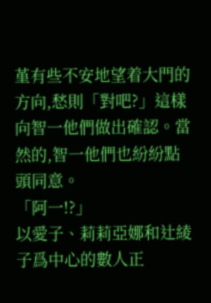堇有些不安地望着大門的方向,愁則「對吧?」這樣向智一他們做出確認。當然的,智一他們也紛紛點頭同意。
「阿一!?」
以愛子、莉莉亞娜和辻綾子爲中心的數人正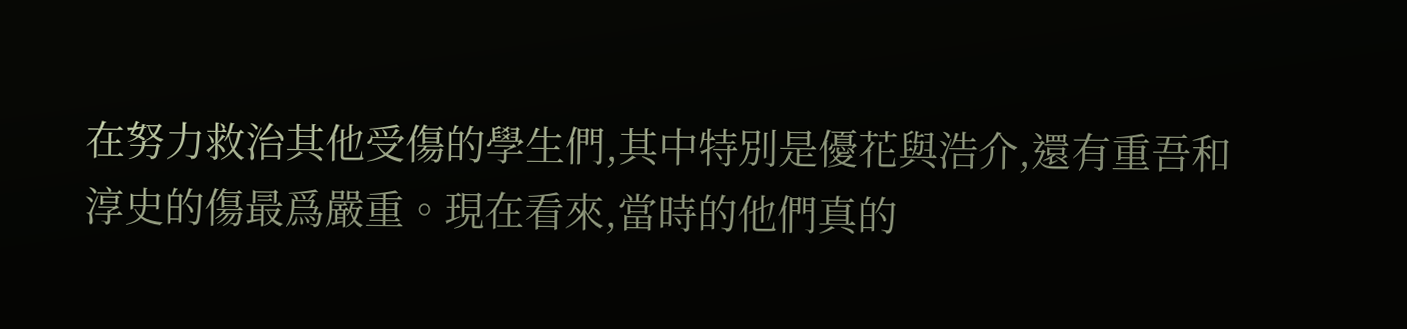在努力救治其他受傷的學生們,其中特別是優花與浩介,還有重吾和淳史的傷最爲嚴重。現在看來,當時的他們真的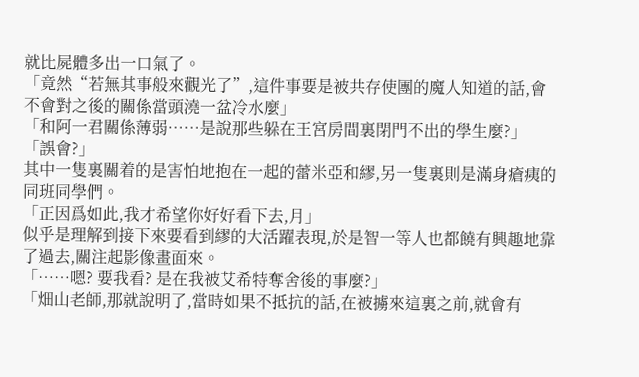就比屍體多出一口氣了。
「竟然“若無其事般來觀光了”,這件事要是被共存使團的魔人知道的話,會不會對之後的關係當頭澆一盆冷水麼」
「和阿一君關係薄弱……是說那些躲在王宮房間裏閉門不出的學生麼?」
「誤會?」
其中一隻裏關着的是害怕地抱在一起的蕾米亞和繆,另一隻裏則是滿身瘡痍的同班同學們。
「正因爲如此,我才希望你好好看下去,月」
似乎是理解到接下來要看到繆的大活躍表現,於是智一等人也都饒有興趣地靠了過去,關注起影像畫面來。
「……嗯? 要我看? 是在我被艾希特奪舍後的事麼?」
「畑山老師,那就說明了,當時如果不抵抗的話,在被擄來這裏之前,就會有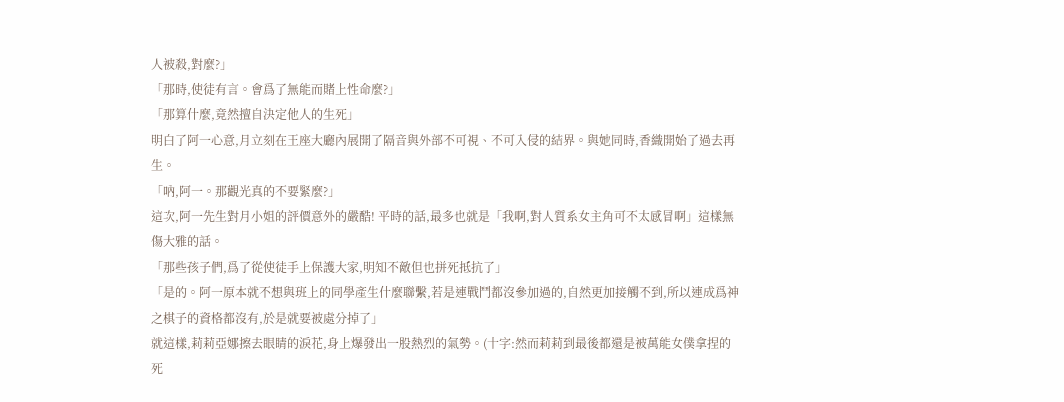人被殺,對麼?」
「那時,使徒有言。會爲了無能而賭上性命麼?」
「那算什麼,竟然擅自決定他人的生死」
明白了阿一心意,月立刻在王座大廳內展開了隔音與外部不可視、不可入侵的結界。與她同時,香織開始了過去再生。
「吶,阿一。那觀光真的不要緊麼?」
這次,阿一先生對月小姐的評價意外的嚴酷! 平時的話,最多也就是「我啊,對人質系女主角可不太感冒啊」這樣無傷大雅的話。
「那些孩子們,爲了從使徒手上保護大家,明知不敵但也拼死抵抗了」
「是的。阿一原本就不想與班上的同學產生什麼聯繫,若是連戰鬥都沒參加過的,自然更加接觸不到,所以連成爲神之棋子的資格都沒有,於是就要被處分掉了」
就這樣,莉莉亞娜擦去眼睛的淚花,身上爆發出一股熱烈的氣勢。(十字:然而莉莉到最後都還是被萬能女僕拿捏的死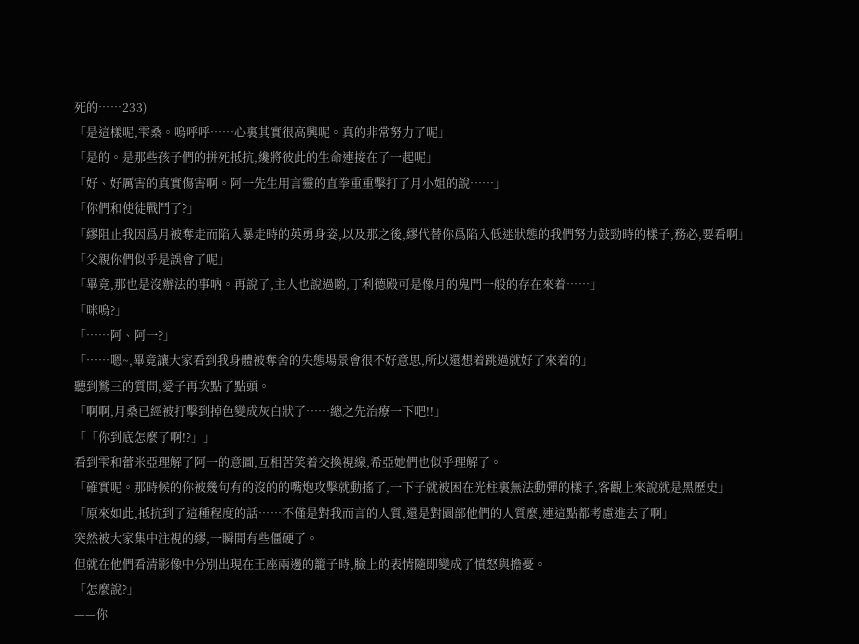死的……233)
「是這樣呢,雫桑。嗚呼呼……心裏其實很高興呢。真的非常努力了呢」
「是的。是那些孩子們的拼死抵抗,纔將彼此的生命連接在了一起呢」
「好、好厲害的真實傷害啊。阿一先生用言靈的直拳重重擊打了月小姐的說……」
「你們和使徒戰鬥了?」
「繆阻止我因爲月被奪走而陷入暴走時的英勇身姿,以及那之後,繆代替你爲陷入低迷狀態的我們努力鼓勁時的樣子,務必,要看啊」
「父親你們似乎是誤會了呢」
「畢竟,那也是沒辦法的事吶。再說了,主人也說過喲,丁利德殿可是像月的鬼門一般的存在來着……」
「咪嗚?」
「……阿、阿一?」
「……嗯~,畢竟讓大家看到我身體被奪舍的失態場景會很不好意思,所以還想着跳過就好了來着的」
聽到鷲三的質問,愛子再次點了點頭。
「啊啊,月桑已經被打擊到掉色變成灰白狀了……總之先治療一下吧!!」
「「你到底怎麼了啊!?」」
看到雫和蕾米亞理解了阿一的意圖,互相苦笑着交換視線,希亞她們也似乎理解了。
「確實呢。那時候的你被幾句有的沒的的嘴炮攻擊就動搖了,一下子就被困在光柱裏無法動彈的樣子,客觀上來說就是黑歷史」
「原來如此,抵抗到了這種程度的話……不僅是對我而言的人質,還是對園部他們的人質麼,連這點都考慮進去了啊」
突然被大家集中注視的繆,一瞬間有些僵硬了。
但就在他們看清影像中分別出現在王座兩邊的籠子時,臉上的表情隨即變成了憤怒與擔憂。
「怎麼說?」
——你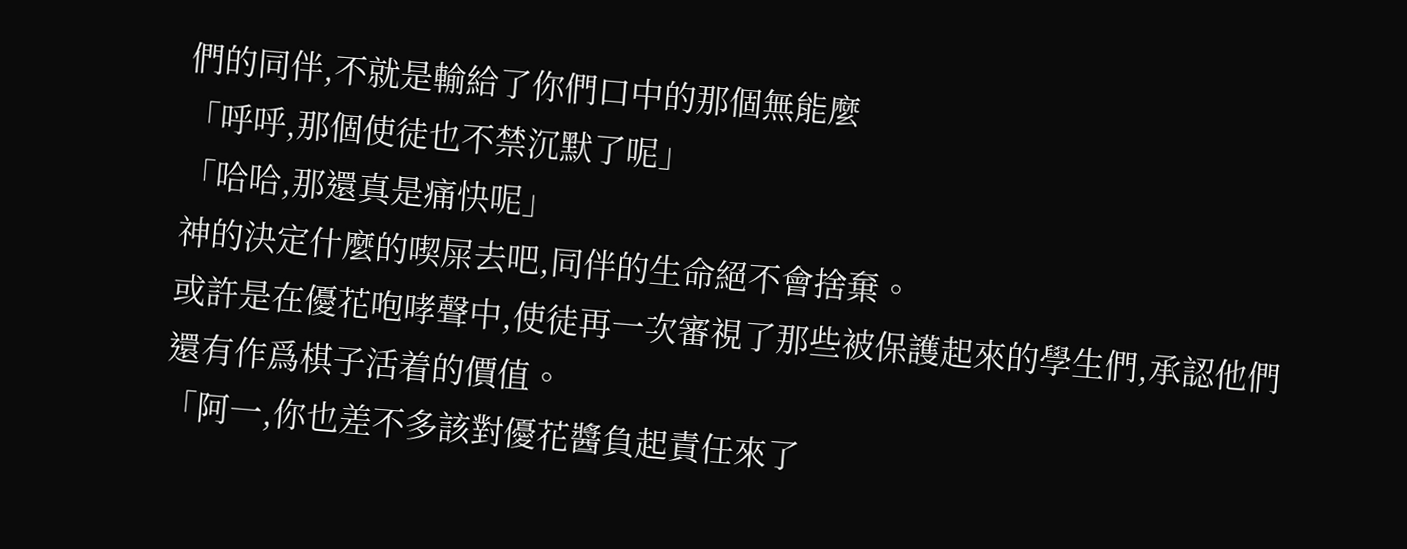們的同伴,不就是輸給了你們口中的那個無能麼
「呼呼,那個使徒也不禁沉默了呢」
「哈哈,那還真是痛快呢」
神的決定什麼的喫屎去吧,同伴的生命絕不會捨棄。
或許是在優花咆哮聲中,使徒再一次審視了那些被保護起來的學生們,承認他們還有作爲棋子活着的價值。
「阿一,你也差不多該對優花醬負起責任來了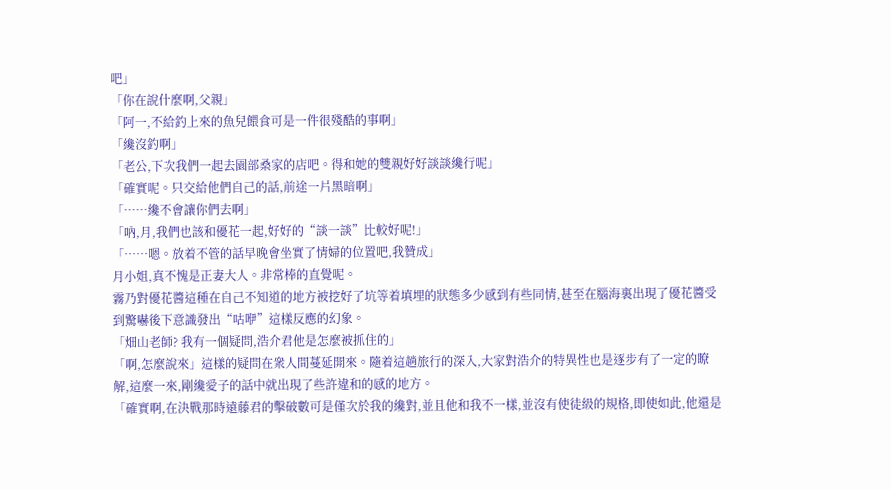吧」
「你在說什麼啊,父親」
「阿一,不給釣上來的魚兒餵食可是一件很殘酷的事啊」
「纔沒釣啊」
「老公,下次我們一起去園部桑家的店吧。得和她的雙親好好談談纔行呢」
「確實呢。只交給他們自己的話,前途一片黑暗啊」
「……纔不會讓你們去啊」
「吶,月,我們也該和優花一起,好好的“談一談”比較好呢!」
「……嗯。放着不管的話早晚會坐實了情婦的位置吧,我贊成」
月小姐,真不愧是正妻大人。非常棒的直覺呢。
霧乃對優花醬這種在自己不知道的地方被挖好了坑等着填埋的狀態多少感到有些同情,甚至在腦海裏出現了優花醬受到驚嚇後下意識發出“咕咿”這樣反應的幻象。
「畑山老師? 我有一個疑問,浩介君他是怎麼被抓住的」
「啊,怎麼說來」這樣的疑問在衆人間蔓延開來。隨着這趟旅行的深入,大家對浩介的特異性也是逐步有了一定的瞭解,這麼一來,剛纔愛子的話中就出現了些許違和的感的地方。
「確實啊,在決戰那時遠藤君的擊破數可是僅次於我的纔對,並且他和我不一樣,並沒有使徒級的規格,即使如此,他還是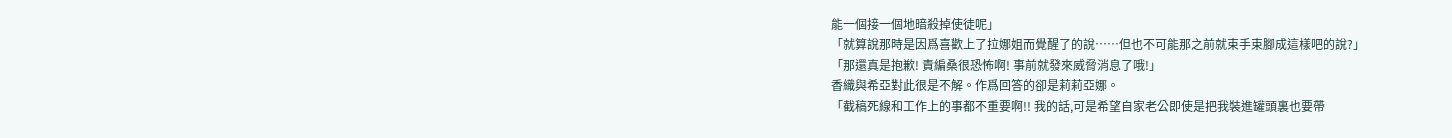能一個接一個地暗殺掉使徒呢」
「就算說那時是因爲喜歡上了拉娜姐而覺醒了的說……但也不可能那之前就束手束腳成這樣吧的說?」
「那還真是抱歉! 責編桑很恐怖啊! 事前就發來威脅消息了哦!」
香織與希亞對此很是不解。作爲回答的卻是莉莉亞娜。
「截稿死線和工作上的事都不重要啊!! 我的話,可是希望自家老公即使是把我裝進罐頭裏也要帶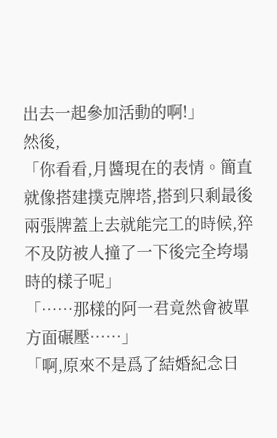出去一起參加活動的啊!」
然後,
「你看看,月醬現在的表情。簡直就像搭建撲克牌塔,搭到只剩最後兩張牌蓋上去就能完工的時候,猝不及防被人撞了一下後完全垮塌時的樣子呢」
「……那樣的阿一君竟然會被單方面碾壓……」
「啊,原來不是爲了結婚紀念日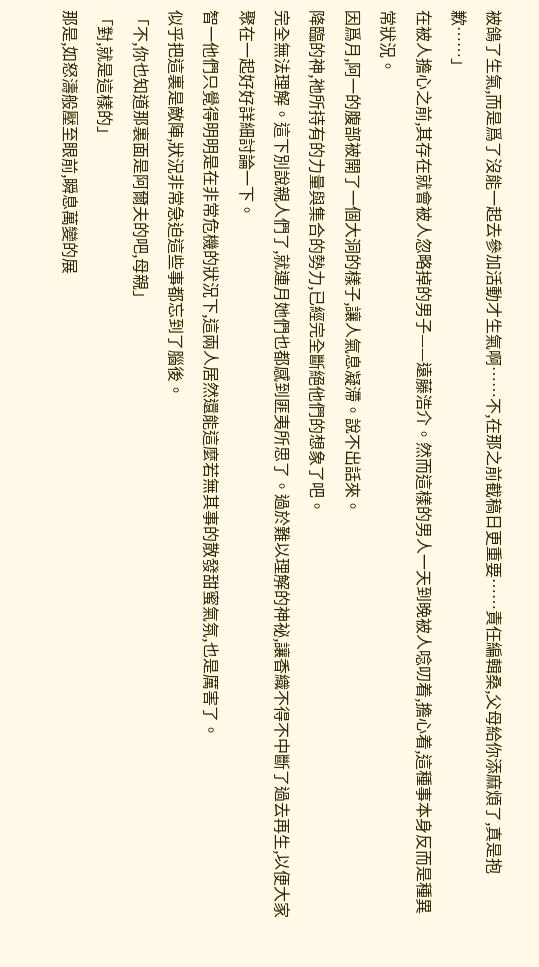被鴿了生氣,而是爲了沒能一起去參加活動才生氣啊……不,在那之前截稿日更重要……責任編輯桑,父母給你添麻煩了,真是抱歉……」
在被人擔心之前,其存在就會被人忽略掉的男子——遠藤浩介。然而這樣的男人一天到晚被人唸叨着,擔心着,這種事本身反而是種異常狀況。
因爲月,阿一的腹部被開了一個大洞的樣子,讓人氣息凝滯。說不出話來。
降臨的神,祂所持有的力量與集合的勢力,已經完全斷絕他們的想象了吧。
完全無法理解。這下別說親人們了,就連月她們也都感到匪夷所思了。過於難以理解的神祕,讓香織不得不中斷了過去再生,以便大家聚在一起好好詳細討論一下。
智一他們只覺得明明是在非常危機的狀況下,這兩人居然還能這麼若無其事的散發甜蜜氣氛,也是厲害了。
似乎把這裏是敵陣,狀況非常急迫這些事都忘到了腦後。
「不,你也知道那裏面是阿爾夫的吧,母親」
「對,就是這樣的」
那是,如怒濤般壓至眼前,瞬息萬變的展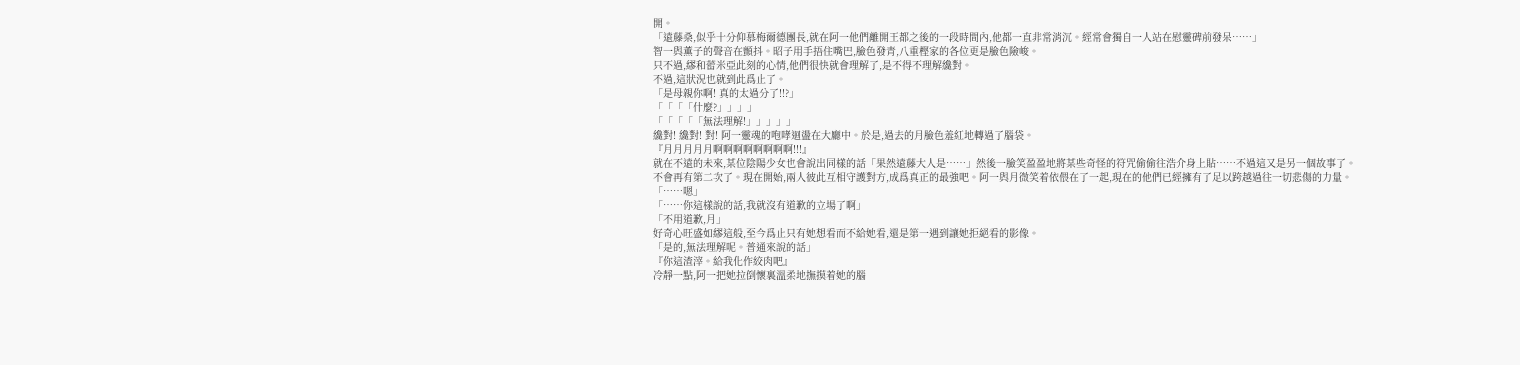開。
「遠藤桑,似乎十分仰慕梅爾德團長,就在阿一他們離開王都之後的一段時間內,他都一直非常消沉。經常會獨自一人站在慰靈碑前發呆……」
智一與薫子的聲音在顫抖。昭子用手捂住嘴巴,臉色發青,八重樫家的各位更是臉色險峻。
只不過,繆和蕾米亞此刻的心情,他們很快就會理解了,是不得不理解纔對。
不過,這狀況也就到此爲止了。
「是母親你啊! 真的太過分了!!?」
「「「「什麼?」」」」
「「「「「無法理解!」」」」」
纔對! 纔對! 對! 阿一靈魂的咆哮迴盪在大廳中。於是,過去的月臉色羞紅地轉過了腦袋。
『月月月月月啊啊啊啊啊啊啊啊!!!』
就在不遠的未來,某位陰陽少女也會說出同樣的話「果然遠藤大人是……」然後一臉笑盈盈地將某些奇怪的符咒偷偷往浩介身上貼……不過這又是另一個故事了。
不會再有第二次了。現在開始,兩人彼此互相守護對方,成爲真正的最強吧。阿一與月微笑着依偎在了一起,現在的他們已經擁有了足以跨越過往一切悲傷的力量。
「……嗯」
「……你這樣說的話,我就沒有道歉的立場了啊」
「不用道歉,月」
好奇心旺盛如繆這般,至今爲止只有她想看而不給她看,還是第一遇到讓她拒絕看的影像。
「是的,無法理解呢。普通來說的話」
『你這渣滓。給我化作絞肉吧』
冷靜一點,阿一把她拉倒懷裏溫柔地撫摸着她的腦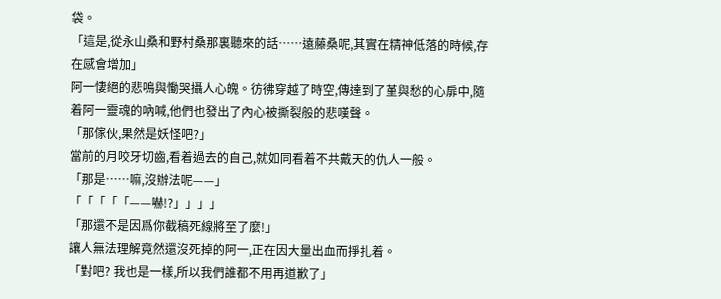袋。
「這是,從永山桑和野村桑那裏聽來的話……遠藤桑呢,其實在精神低落的時候,存在感會增加」
阿一悽絕的悲鳴與慟哭攝人心魄。彷彿穿越了時空,傳達到了堇與愁的心扉中,隨着阿一靈魂的吶喊,他們也發出了內心被撕裂般的悲嘆聲。
「那傢伙,果然是妖怪吧?」
當前的月咬牙切齒,看着過去的自己,就如同看着不共戴天的仇人一般。
「那是……嘛,沒辦法呢——」
「「「「「——嚇!?」」」」
「那還不是因爲你截稿死線將至了麼!」
讓人無法理解竟然還沒死掉的阿一,正在因大量出血而掙扎着。
「對吧? 我也是一樣,所以我們誰都不用再道歉了」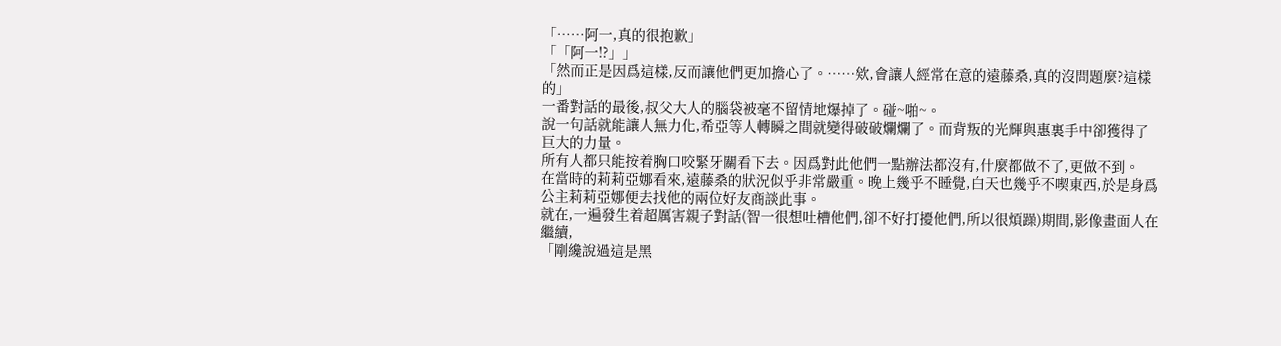「……阿一,真的很抱歉」
「「阿一!?」」
「然而正是因爲這樣,反而讓他們更加擔心了。……欸,會讓人經常在意的遠藤桑,真的沒問題麼?這樣的」
一番對話的最後,叔父大人的腦袋被毫不留情地爆掉了。碰~啪~。
說一句話就能讓人無力化,希亞等人轉瞬之間就變得破破爛爛了。而背叛的光輝與惠裏手中卻獲得了巨大的力量。
所有人都只能按着胸口咬緊牙關看下去。因爲對此他們一點辦法都沒有,什麼都做不了,更做不到。
在當時的莉莉亞娜看來,遠藤桑的狀況似乎非常嚴重。晚上幾乎不睡覺,白天也幾乎不喫東西,於是身爲公主莉莉亞娜便去找他的兩位好友商談此事。
就在,一遍發生着超厲害親子對話(智一很想吐槽他們,卻不好打擾他們,所以很煩躁)期間,影像畫面人在繼續,
「剛纔說過這是黑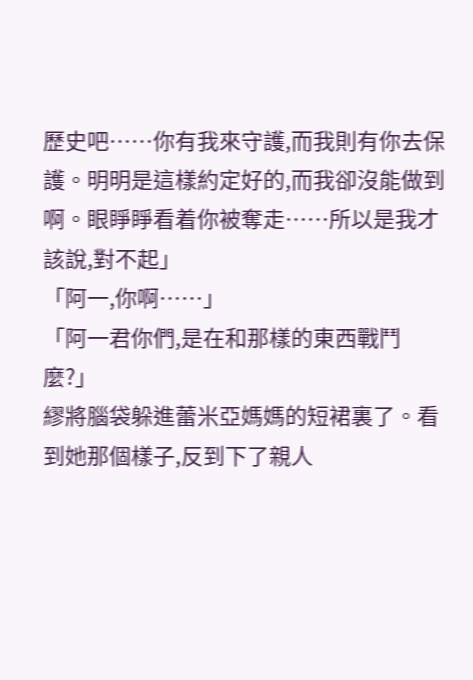歷史吧……你有我來守護,而我則有你去保護。明明是這樣約定好的,而我卻沒能做到啊。眼睜睜看着你被奪走……所以是我才該說,對不起」
「阿一,你啊……」
「阿一君你們,是在和那樣的東西戰鬥麼?」
繆將腦袋躲進蕾米亞媽媽的短裙裏了。看到她那個樣子,反到下了親人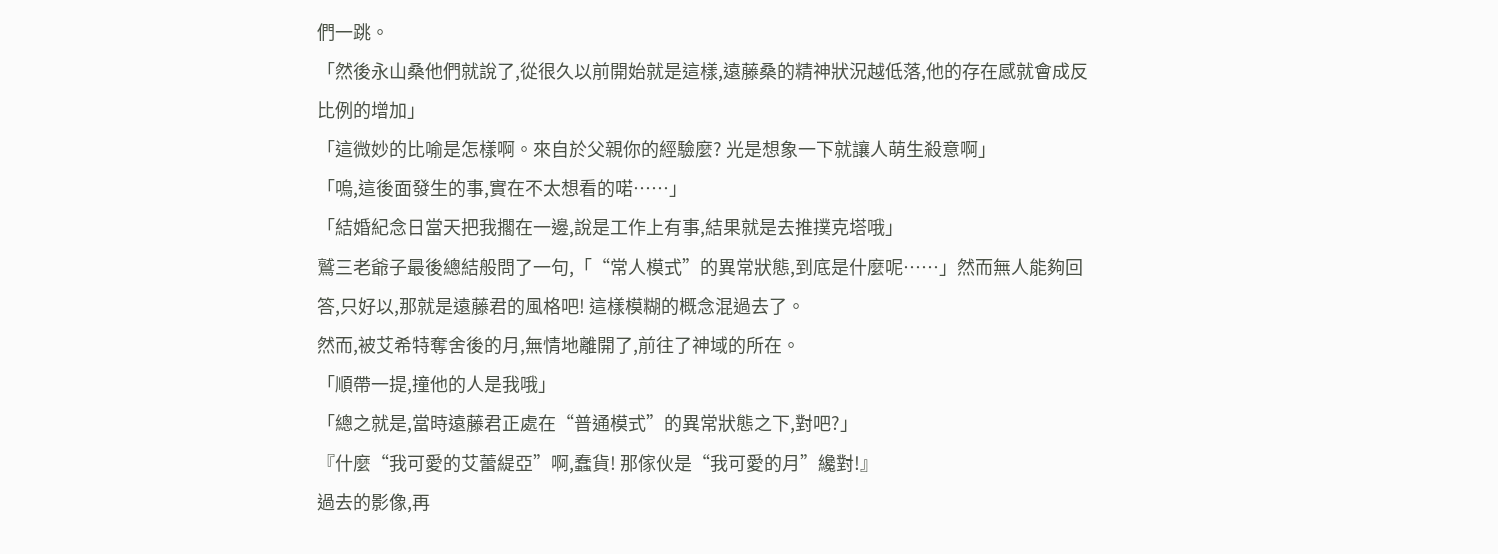們一跳。
「然後永山桑他們就說了,從很久以前開始就是這樣,遠藤桑的精神狀況越低落,他的存在感就會成反比例的增加」
「這微妙的比喻是怎樣啊。來自於父親你的經驗麼? 光是想象一下就讓人萌生殺意啊」
「嗚,這後面發生的事,實在不太想看的喏……」
「結婚紀念日當天把我擱在一邊,說是工作上有事,結果就是去推撲克塔哦」
鷲三老爺子最後總結般問了一句,「“常人模式”的異常狀態,到底是什麼呢……」然而無人能夠回答,只好以,那就是遠藤君的風格吧! 這樣模糊的概念混過去了。
然而,被艾希特奪舍後的月,無情地離開了,前往了神域的所在。
「順帶一提,撞他的人是我哦」
「總之就是,當時遠藤君正處在“普通模式”的異常狀態之下,對吧?」
『什麼“我可愛的艾蕾緹亞”啊,蠢貨! 那傢伙是“我可愛的月”纔對!』
過去的影像,再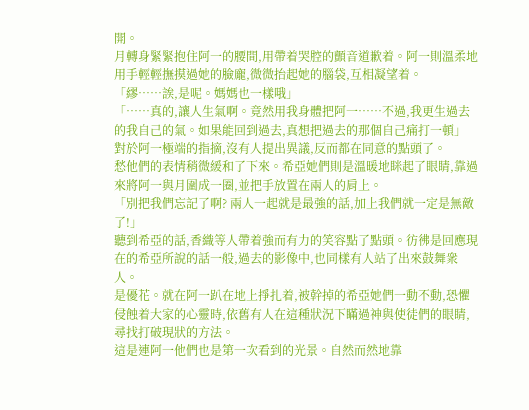開。
月轉身緊緊抱住阿一的腰間,用帶着哭腔的顫音道歉着。阿一則溫柔地用手輕輕撫摸過她的臉龐,微微抬起她的腦袋,互相凝望着。
「繆……誒,是呢。媽媽也一樣哦」
「……真的,讓人生氣啊。竟然用我身體把阿一……不過,我更生過去的我自己的氣。如果能回到過去,真想把過去的那個自己痛打一頓」
對於阿一極端的指摘,沒有人提出異議,反而都在同意的點頭了。
愁他們的表情稍微緩和了下來。希亞她們則是溫暖地眯起了眼睛,靠過來將阿一與月圍成一圈,並把手放置在兩人的肩上。
「別把我們忘記了啊? 兩人一起就是最強的話,加上我們就一定是無敵了!」
聽到希亞的話,香織等人帶着強而有力的笑容點了點頭。彷彿是回應現在的希亞所說的話一般,過去的影像中,也同樣有人站了出來鼓舞衆人。
是優花。就在阿一趴在地上掙扎着,被幹掉的希亞她們一動不動,恐懼侵蝕着大家的心靈時,依舊有人在這種狀況下瞞過神與使徒們的眼睛,尋找打破現狀的方法。
這是連阿一他們也是第一次看到的光景。自然而然地靠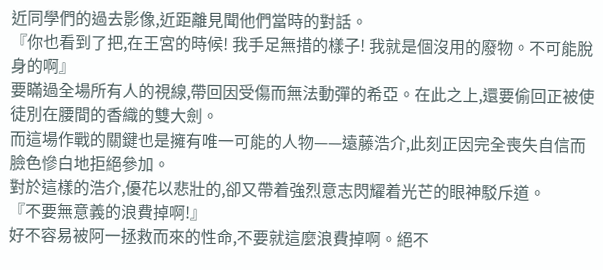近同學們的過去影像,近距離見聞他們當時的對話。
『你也看到了把,在王宮的時候! 我手足無措的樣子! 我就是個沒用的廢物。不可能脫身的啊』
要瞞過全場所有人的視線,帶回因受傷而無法動彈的希亞。在此之上,還要偷回正被使徒別在腰間的香織的雙大劍。
而這場作戰的關鍵也是擁有唯一可能的人物——遠藤浩介,此刻正因完全喪失自信而臉色慘白地拒絕參加。
對於這樣的浩介,優花以悲壯的,卻又帶着強烈意志閃耀着光芒的眼神駁斥道。
『不要無意義的浪費掉啊!』
好不容易被阿一拯救而來的性命,不要就這麼浪費掉啊。絕不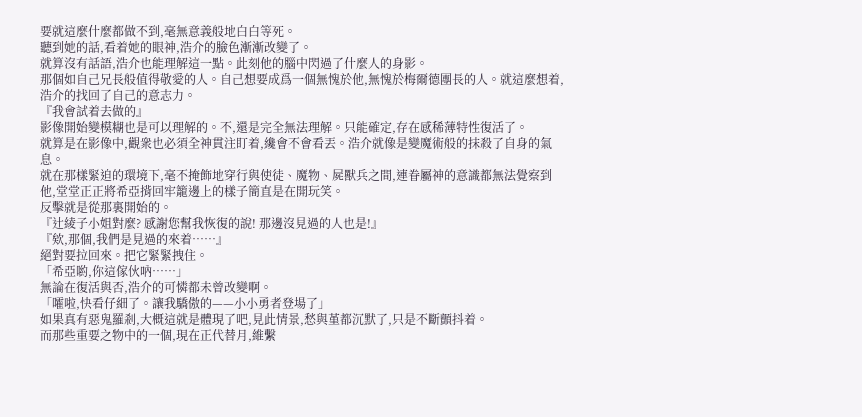要就這麼什麼都做不到,毫無意義般地白白等死。
聽到她的話,看着她的眼神,浩介的臉色漸漸改變了。
就算沒有話語,浩介也能理解這一點。此刻他的腦中閃過了什麼人的身影。
那個如自己兄長般值得敬愛的人。自己想要成爲一個無愧於他,無愧於梅爾德團長的人。就這麼想着,浩介的找回了自己的意志力。
『我會試着去做的』
影像開始變模糊也是可以理解的。不,還是完全無法理解。只能確定,存在感稀薄特性復活了。
就算是在影像中,觀衆也必須全神貫注盯着,纔會不會看丟。浩介就像是變魔術般的抹殺了自身的氣息。
就在那樣緊迫的環境下,毫不掩飾地穿行與使徒、魔物、屍獸兵之間,連眷屬神的意識都無法覺察到他,堂堂正正將希亞揹回牢籠邊上的樣子簡直是在開玩笑。
反擊就是從那裏開始的。
『辻綾子小姐對麼? 感謝您幫我恢復的說! 那邊沒見過的人也是!』
『欸,那個,我們是見過的來着……』
絕對要拉回來。把它緊緊拽住。
「希亞喲,你這傢伙吶……」
無論在復活與否,浩介的可憐都未曾改變啊。
「嚯啦,快看仔細了。讓我驕傲的——小小勇者登場了」
如果真有惡鬼羅剎,大概這就是體現了吧,見此情景,愁與堇都沉默了,只是不斷顫抖着。
而那些重要之物中的一個,現在正代替月,維繫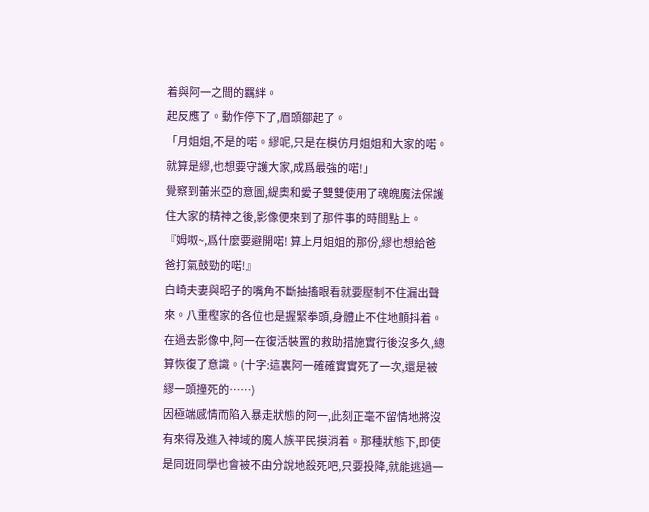着與阿一之間的羈絆。
起反應了。動作停下了,眉頭鄒起了。
「月姐姐,不是的喏。繆呢,只是在模仿月姐姐和大家的喏。就算是繆,也想要守護大家,成爲最強的喏!」
覺察到蕾米亞的意圖,緹奧和愛子雙雙使用了魂魄魔法保護住大家的精神之後,影像便來到了那件事的時間點上。
『姆呶~,爲什麼要避開喏! 算上月姐姐的那份,繆也想給爸爸打氣鼓勁的喏!』
白崎夫妻與昭子的嘴角不斷抽搐眼看就要壓制不住漏出聲來。八重樫家的各位也是握緊拳頭,身體止不住地顫抖着。
在過去影像中,阿一在復活裝置的救助措施實行後沒多久,總算恢復了意識。(十字:這裏阿一確確實實死了一次,還是被繆一頭撞死的……)
因極端感情而陷入暴走狀態的阿一,此刻正毫不留情地將沒有來得及進入神域的魔人族平民摸消着。那種狀態下,即使是同班同學也會被不由分說地殺死吧,只要投降,就能逃過一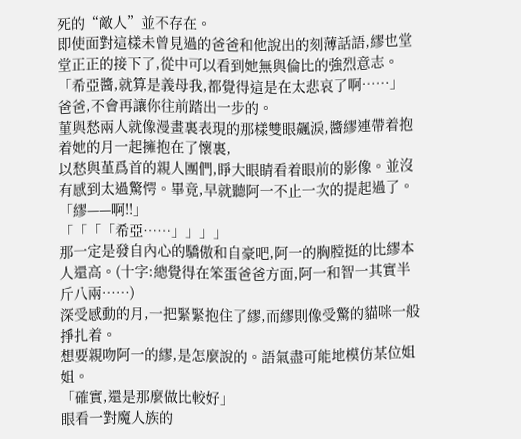死的“敵人”並不存在。
即使面對這樣未曾見過的爸爸和他說出的刻薄話語,繆也堂堂正正的接下了,從中可以看到她無與倫比的強烈意志。
「希亞醬,就算是義母我,都覺得這是在太悲哀了啊……」
爸爸,不會再讓你往前踏出一步的。
菫與愁兩人就像漫畫裏表現的那樣雙眼飆淚,醬繆連帶着抱着她的月一起擁抱在了懷裏,
以愁與堇爲首的親人團們,睜大眼睛看着眼前的影像。並沒有感到太過驚愕。畢竟,早就聽阿一不止一次的提起過了。
「繆——啊!!」
「「「「希亞……」」」」
那一定是發自內心的驕傲和自豪吧,阿一的胸膛挺的比繆本人還高。(十字:總覺得在笨蛋爸爸方面,阿一和智一其實半斤八兩……)
深受感動的月,一把緊緊抱住了繆,而繆則像受驚的貓咪一般掙扎着。
想要親吻阿一的繆,是怎麼說的。語氣盡可能地模仿某位姐姐。
「確實,還是那麼做比較好」
眼看一對魔人族的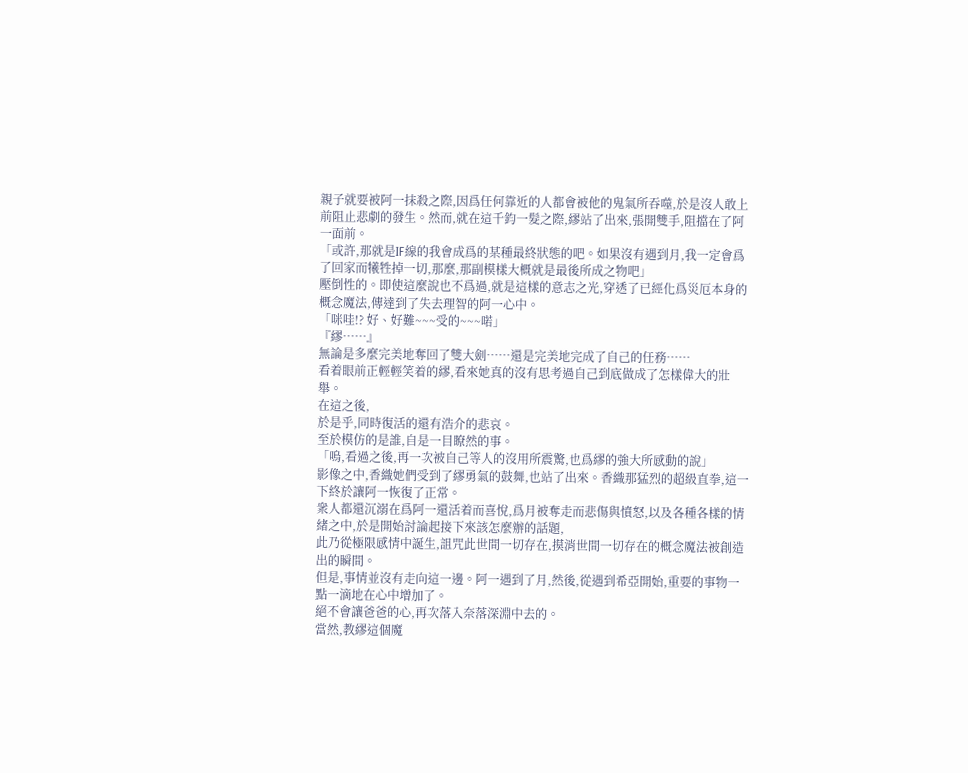親子就要被阿一抹殺之際,因爲任何靠近的人都會被他的鬼氣所吞噬,於是沒人敢上前阻止悲劇的發生。然而,就在這千鈞一髮之際,繆站了出來,張開雙手,阻擋在了阿一面前。
「或許,那就是IF線的我會成爲的某種最終狀態的吧。如果沒有遇到月,我一定會爲了回家而犧牲掉一切,那麼,那副模樣大概就是最後所成之物吧」
壓倒性的。即使這麼說也不爲過,就是這樣的意志之光,穿透了已經化爲災厄本身的概念魔法,傳達到了失去理智的阿一心中。
「咪哇!? 好、好難~~~受的~~~喏」
『繆……』
無論是多麼完美地奪回了雙大劍……還是完美地完成了自己的任務……
看着眼前正輕輕笑着的繆,看來她真的沒有思考過自己到底做成了怎樣偉大的壯舉。
在這之後,
於是乎,同時復活的還有浩介的悲哀。
至於模仿的是誰,自是一目瞭然的事。
「嗚,看過之後,再一次被自己等人的沒用所震驚,也爲繆的強大所感動的說」
影像之中,香織她們受到了繆勇氣的鼓舞,也站了出來。香織那猛烈的超級直拳,這一下終於讓阿一恢復了正常。
衆人都還沉溺在爲阿一還活着而喜悅,爲月被奪走而悲傷與憤怒,以及各種各樣的情緒之中,於是開始討論起接下來該怎麼辦的話題,
此乃從極限感情中誕生,詛咒此世間一切存在,摸消世間一切存在的概念魔法被創造出的瞬間。
但是,事情並沒有走向這一邊。阿一遇到了月,然後,從遇到希亞開始,重要的事物一點一滴地在心中增加了。
絕不會讓爸爸的心,再次落入奈落深淵中去的。
當然,教繆這個魔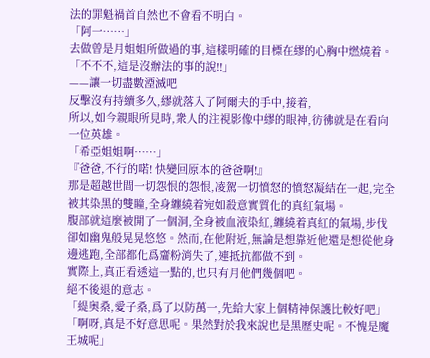法的罪魁禍首自然也不會看不明白。
「阿一……」
去做曾是月姐姐所做過的事,這樣明確的目標在繆的心胸中燃燒着。
「不不不,這是沒辦法的事的說!!」
——讓一切盡數湮滅吧
反擊沒有持續多久,繆就落入了阿爾夫的手中,接着,
所以,如今親眼所見時,衆人的注視影像中繆的眼神,彷彿就是在看向一位英雄。
「希亞姐姐啊……」
『爸爸,不行的喏! 快變回原本的爸爸啊!』
那是超越世間一切怨恨的怨恨,凌駕一切憤怒的憤怒凝結在一起,完全被其染黑的雙瞳,全身纏繞着宛如殺意實質化的真紅氣場。
腹部就這麼被開了一個洞,全身被血液染紅,纏繞着真紅的氣場,步伐卻如幽鬼般晃晃悠悠。然而,在他附近,無論是想靠近他還是想從他身邊逃跑,全部都化爲齏粉消失了,連抵抗都做不到。
實際上,真正看透這一點的,也只有月他們幾個吧。
絕不後退的意志。
「緹奧桑,愛子桑,爲了以防萬一,先給大家上個精神保護比較好吧」
「啊呀,真是不好意思呢。果然對於我來說也是黑歷史呢。不愧是魔王城呢」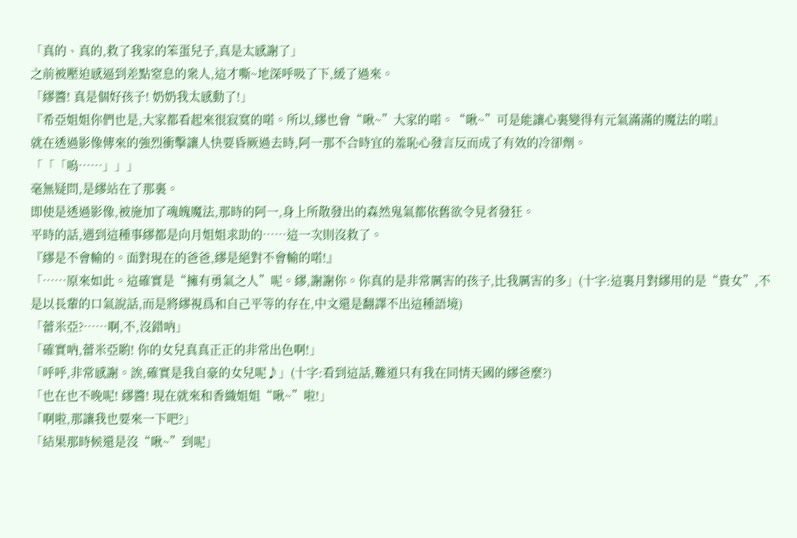「真的、真的,救了我家的笨蛋兒子,真是太感謝了」
之前被壓迫感逼到差點窒息的衆人,這才嘶~地深呼吸了下,緩了過來。
「繆醬! 真是個好孩子! 奶奶我太感動了!」
『希亞姐姐你們也是,大家都看起來很寂寞的喏。所以,繆也會“啾~”大家的喏。“啾~”可是能讓心裏變得有元氣滿滿的魔法的喏』
就在透過影像傳來的強烈衝擊讓人快要昏厥過去時,阿一那不合時宜的羞恥心發言反而成了有效的冷卻劑。
「「「嗚……」」」
毫無疑問,是繆站在了那裏。
即使是透過影像,被施加了魂魄魔法,那時的阿一,身上所散發出的森然鬼氣都依舊欲令見者發狂。
平時的話,遇到這種事繆都是向月姐姐求助的……這一次則沒救了。
『繆是不會輸的。面對現在的爸爸,繆是絕對不會輸的喏!』
「……原來如此。這確實是“擁有勇氣之人”呢。繆,謝謝你。你真的是非常厲害的孩子,比我厲害的多」(十字:這裏月對繆用的是“貴女”,不是以長輩的口氣說話,而是將繆視爲和自己平等的存在,中文還是翻譯不出這種語境)
「蕾米亞?……啊,不,沒錯吶」
「確實吶,蕾米亞喲! 你的女兒真真正正的非常出色啊!」
「呼呼,非常感謝。誒,確實是我自豪的女兒呢♪」(十字:看到這話,難道只有我在同情天國的繆爸麼?)
「也在也不晚呢! 繆醬! 現在就來和香織姐姐“啾~”啦!」
「啊啦,那讓我也要來一下吧?」
「結果那時候還是沒“啾~”到呢」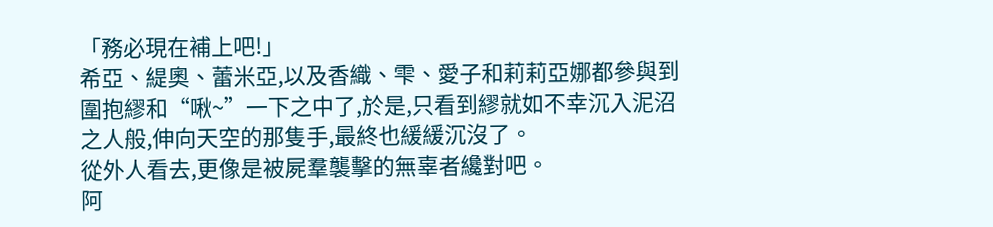「務必現在補上吧!」
希亞、緹奧、蕾米亞,以及香織、雫、愛子和莉莉亞娜都參與到圍抱繆和“啾~”一下之中了,於是,只看到繆就如不幸沉入泥沼之人般,伸向天空的那隻手,最終也緩緩沉沒了。
從外人看去,更像是被屍羣襲擊的無辜者纔對吧。
阿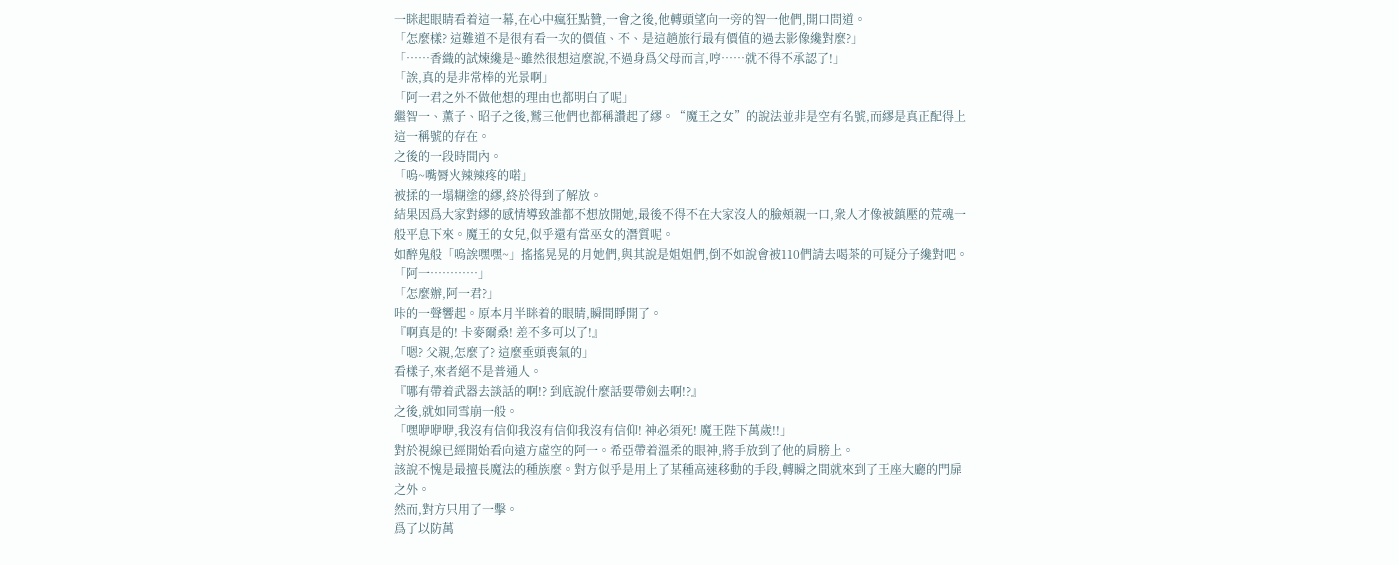一眯起眼睛看着這一幕,在心中瘋狂點贊,一會之後,他轉頭望向一旁的智一他們,開口問道。
「怎麼樣? 這難道不是很有看一次的價值、不、是這趟旅行最有價值的過去影像纔對麼?」
「……香織的試煉纔是~雖然很想這麼說,不過身爲父母而言,哼……就不得不承認了!」
「誒,真的是非常棒的光景啊」
「阿一君之外不做他想的理由也都明白了呢」
繼智一、薫子、昭子之後,鷲三他們也都稱讚起了繆。“魔王之女”的說法並非是空有名號,而繆是真正配得上這一稱號的存在。
之後的一段時間內。
「嗚~嘴脣火辣辣疼的喏」
被揉的一塌糊塗的繆,終於得到了解放。
結果因爲大家對繆的感情導致誰都不想放開她,最後不得不在大家沒人的臉頰親一口,衆人才像被鎮壓的荒魂一般平息下來。魔王的女兒,似乎還有當巫女的潛質呢。
如醉鬼般「嗚誒嘿嘿~」搖搖晃晃的月她們,與其說是姐姐們,倒不如說會被110們請去喝茶的可疑分子纔對吧。
「阿一…………」
「怎麼辦,阿一君?」
咔的一聲響起。原本月半眯着的眼睛,瞬間睜開了。
『啊真是的! 卡麥爾桑! 差不多可以了!』
「嗯? 父親,怎麼了? 這麼垂頭喪氣的」
看樣子,來者絕不是普通人。
『哪有帶着武器去談話的啊!? 到底說什麼話要帶劍去啊!?』
之後,就如同雪崩一般。
「嘿咿咿咿,我沒有信仰我沒有信仰我沒有信仰! 神必須死! 魔王陛下萬歲!!」
對於視線已經開始看向遠方虛空的阿一。希亞帶着溫柔的眼神,將手放到了他的肩膀上。
該說不愧是最擅長魔法的種族麼。對方似乎是用上了某種高速移動的手段,轉瞬之間就來到了王座大廳的門扉之外。
然而,對方只用了一擊。
爲了以防萬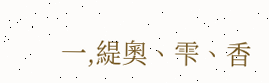一,緹奧、雫、香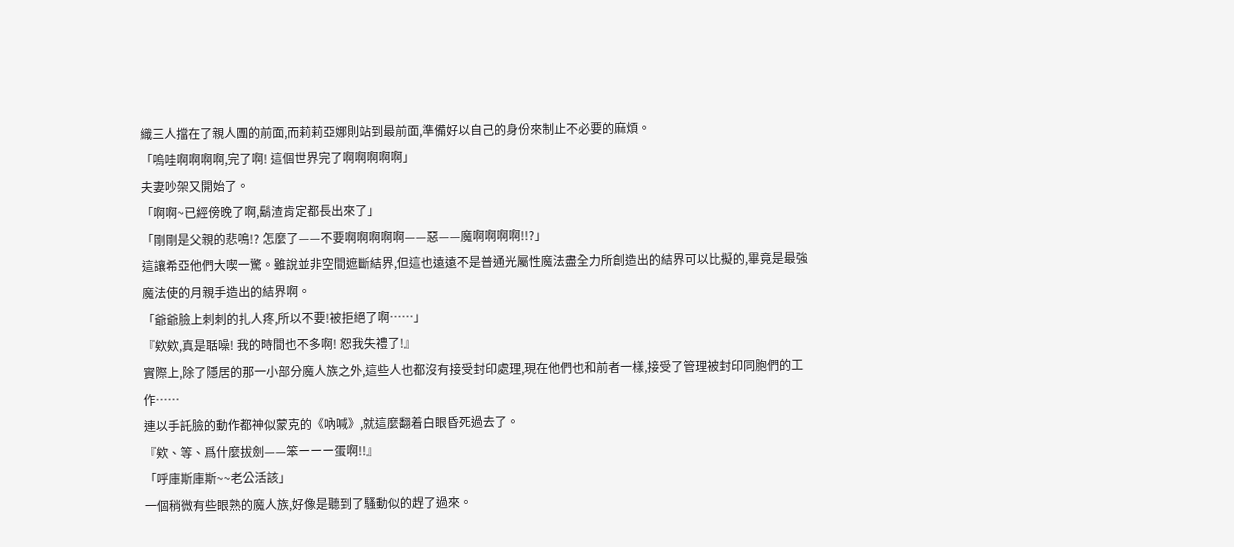織三人擋在了親人團的前面,而莉莉亞娜則站到最前面,準備好以自己的身份來制止不必要的麻煩。
「嗚哇啊啊啊啊,完了啊! 這個世界完了啊啊啊啊啊」
夫妻吵架又開始了。
「啊啊~已經傍晚了啊,鬍渣肯定都長出來了」
「剛剛是父親的悲鳴!? 怎麼了——不要啊啊啊啊啊——惡——魔啊啊啊啊!!?」
這讓希亞他們大喫一驚。雖說並非空間遮斷結界,但這也遠遠不是普通光屬性魔法盡全力所創造出的結界可以比擬的,畢竟是最強魔法使的月親手造出的結界啊。
「爺爺臉上刺刺的扎人疼,所以不要!被拒絕了啊……」
『欸欸,真是聒噪! 我的時間也不多啊! 恕我失禮了!』
實際上,除了隱居的那一小部分魔人族之外,這些人也都沒有接受封印處理,現在他們也和前者一樣,接受了管理被封印同胞們的工作……
連以手託臉的動作都神似蒙克的《吶喊》,就這麼翻着白眼昏死過去了。
『欸、等、爲什麼拔劍——笨ーーー蛋啊!!』
「呼庫斯庫斯~~老公活該」
一個稍微有些眼熟的魔人族,好像是聽到了騷動似的趕了過來。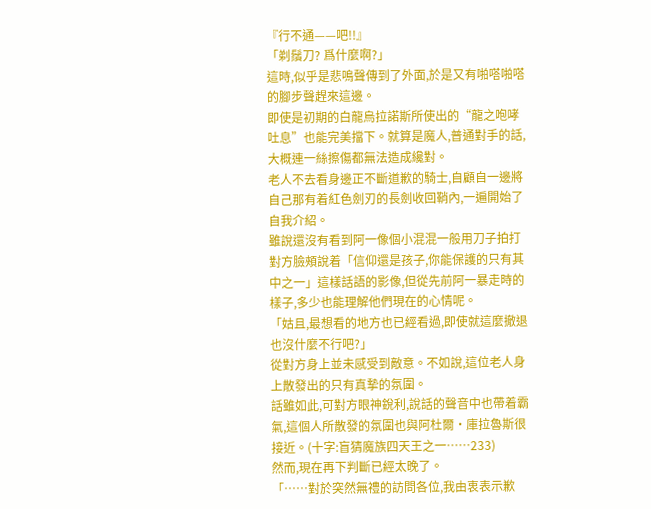『行不通——吧!!』
「剃鬚刀? 爲什麼啊?」
這時,似乎是悲鳴聲傳到了外面,於是又有啪嗒啪嗒的腳步聲趕來這邊。
即使是初期的白龍烏拉諾斯所使出的“龍之咆哮吐息”也能完美擋下。就算是魔人,普通對手的話,大概連一絲擦傷都無法造成纔對。
老人不去看身邊正不斷道歉的騎士,自顧自一邊將自己那有着紅色劍刃的長劍收回鞘內,一遍開始了自我介紹。
雖說還沒有看到阿一像個小混混一般用刀子拍打對方臉頰說着「信仰還是孩子,你能保護的只有其中之一」這樣話語的影像,但從先前阿一暴走時的樣子,多少也能理解他們現在的心情呢。
「姑且,最想看的地方也已經看過,即使就這麼撤退也沒什麼不行吧?」
從對方身上並未感受到敵意。不如說,這位老人身上散發出的只有真摯的氛圍。
話雖如此,可對方眼神銳利,說話的聲音中也帶着霸氣,這個人所散發的氛圍也與阿杜爾·庫拉魯斯很接近。(十字:盲猜魔族四天王之一……233)
然而,現在再下判斷已經太晚了。
「……對於突然無禮的訪問各位,我由衷表示歉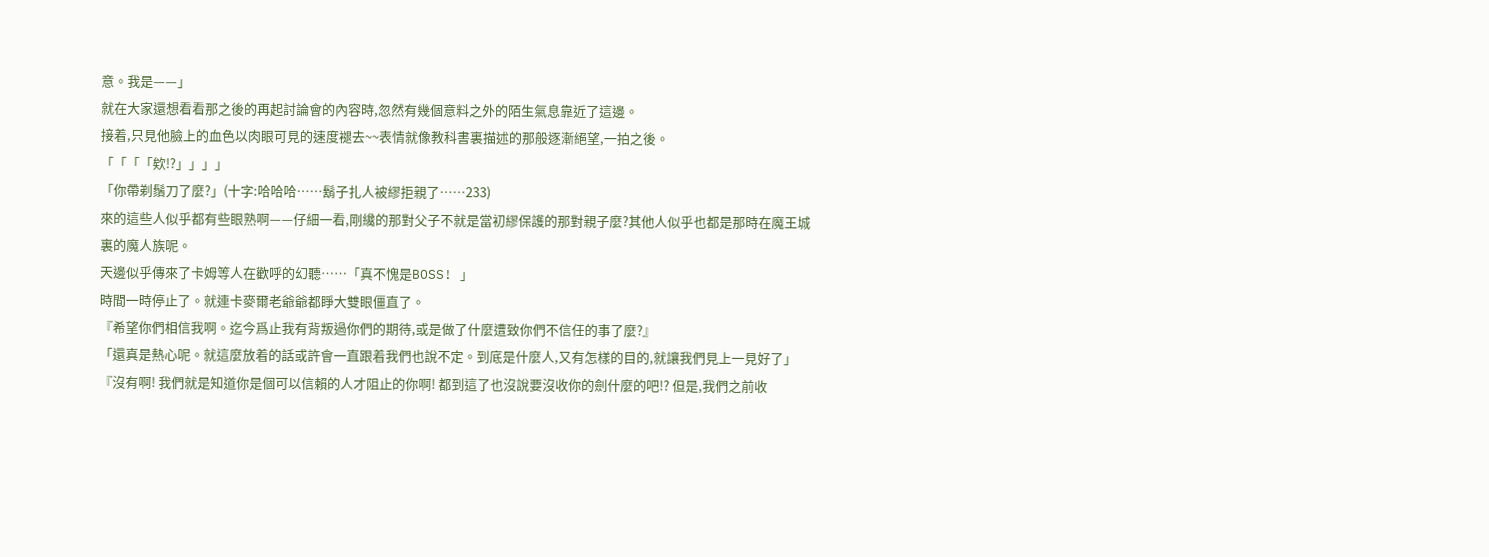意。我是——」
就在大家還想看看那之後的再起討論會的內容時,忽然有幾個意料之外的陌生氣息靠近了這邊。
接着,只見他臉上的血色以肉眼可見的速度褪去~~表情就像教科書裏描述的那般逐漸絕望,一拍之後。
「「「「欸!?」」」」
「你帶剃鬚刀了麼?」(十字:哈哈哈……鬍子扎人被繆拒親了……233)
來的這些人似乎都有些眼熟啊——仔細一看,剛纔的那對父子不就是當初繆保護的那對親子麼?其他人似乎也都是那時在魔王城裏的魔人族呢。
天邊似乎傳來了卡姆等人在歡呼的幻聽……「真不愧是BOSS! 」
時間一時停止了。就連卡麥爾老爺爺都睜大雙眼僵直了。
『希望你們相信我啊。迄今爲止我有背叛過你們的期待,或是做了什麼遭致你們不信任的事了麼?』
「還真是熱心呢。就這麼放着的話或許會一直跟着我們也說不定。到底是什麼人,又有怎樣的目的,就讓我們見上一見好了」
『沒有啊! 我們就是知道你是個可以信賴的人才阻止的你啊! 都到這了也沒說要沒收你的劍什麼的吧!? 但是,我們之前收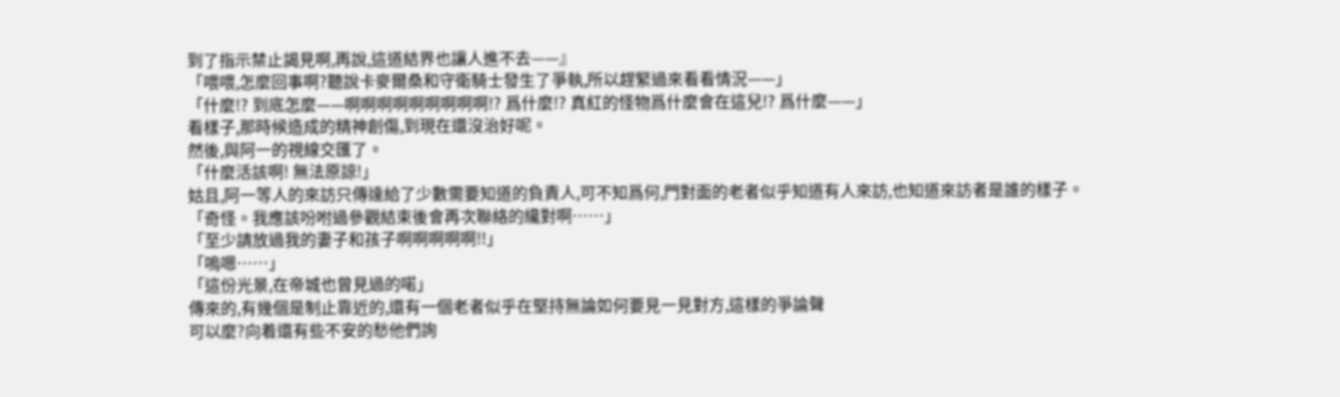到了指示禁止謁見啊,再說,這道結界也讓人進不去——』
「喂喂,怎麼回事啊?聽說卡麥爾桑和守衛騎士發生了爭執,所以趕緊過來看看情況——」
「什麼!? 到底怎麼——啊啊啊啊啊啊啊啊啊!? 爲什麼!? 真紅的怪物爲什麼會在這兒!? 爲什麼——」
看樣子,那時候造成的精神創傷,到現在還沒治好呢。
然後,與阿一的視線交匯了。
「什麼活該啊! 無法原諒!」
姑且,阿一等人的來訪只傳達給了少數需要知道的負責人,可不知爲何,門對面的老者似乎知道有人來訪,也知道來訪者是誰的樣子。
「奇怪。我應該吩咐過參觀結束後會再次聯絡的纔對啊……」
「至少請放過我的妻子和孩子啊啊啊啊啊!!」
「嗚嗯……」
「這份光景,在帝城也曾見過的喏」
傳來的,有幾個是制止靠近的,還有一個老者似乎在堅持無論如何要見一見對方,這樣的爭論聲
可以麼?向着還有些不安的愁他們詢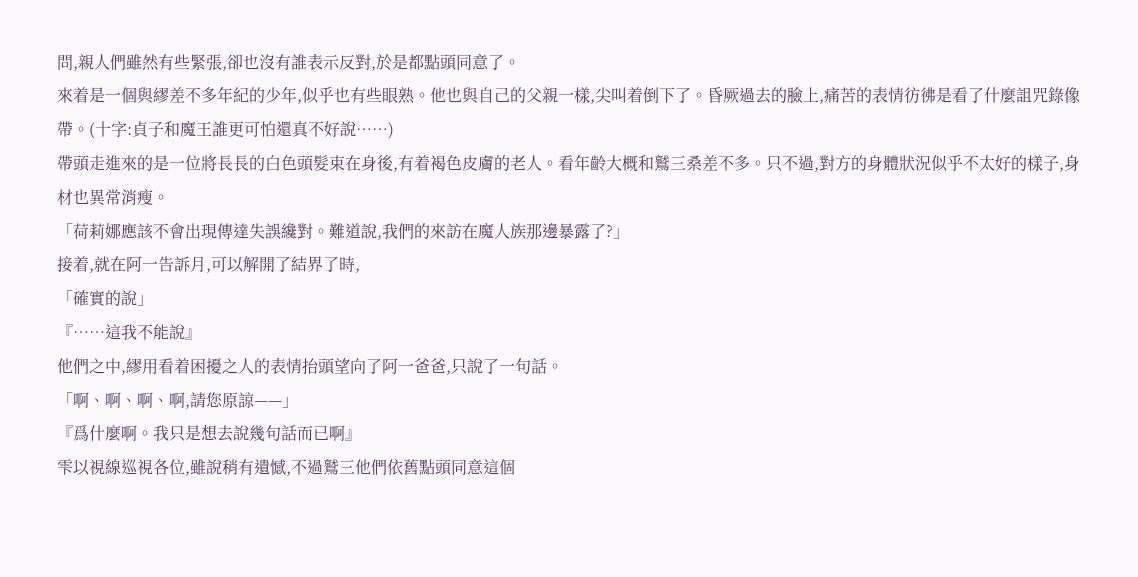問,親人們雖然有些緊張,卻也沒有誰表示反對,於是都點頭同意了。
來着是一個與繆差不多年紀的少年,似乎也有些眼熟。他也與自己的父親一樣,尖叫着倒下了。昏厥過去的臉上,痛苦的表情彷彿是看了什麼詛咒錄像帶。(十字:貞子和魔王誰更可怕還真不好說……)
帶頭走進來的是一位將長長的白色頭髮束在身後,有着褐色皮膚的老人。看年齡大概和鷲三桑差不多。只不過,對方的身體狀況似乎不太好的樣子,身材也異常消瘦。
「荷莉娜應該不會出現傳達失誤纔對。難道說,我們的來訪在魔人族那邊暴露了?」
接着,就在阿一告訴月,可以解開了結界了時,
「確實的說」
『……這我不能說』
他們之中,繆用看着困擾之人的表情抬頭望向了阿一爸爸,只說了一句話。
「啊、啊、啊、啊,請您原諒——」
『爲什麼啊。我只是想去說幾句話而已啊』
雫以視線巡視各位,雖說稍有遺憾,不過鷲三他們依舊點頭同意這個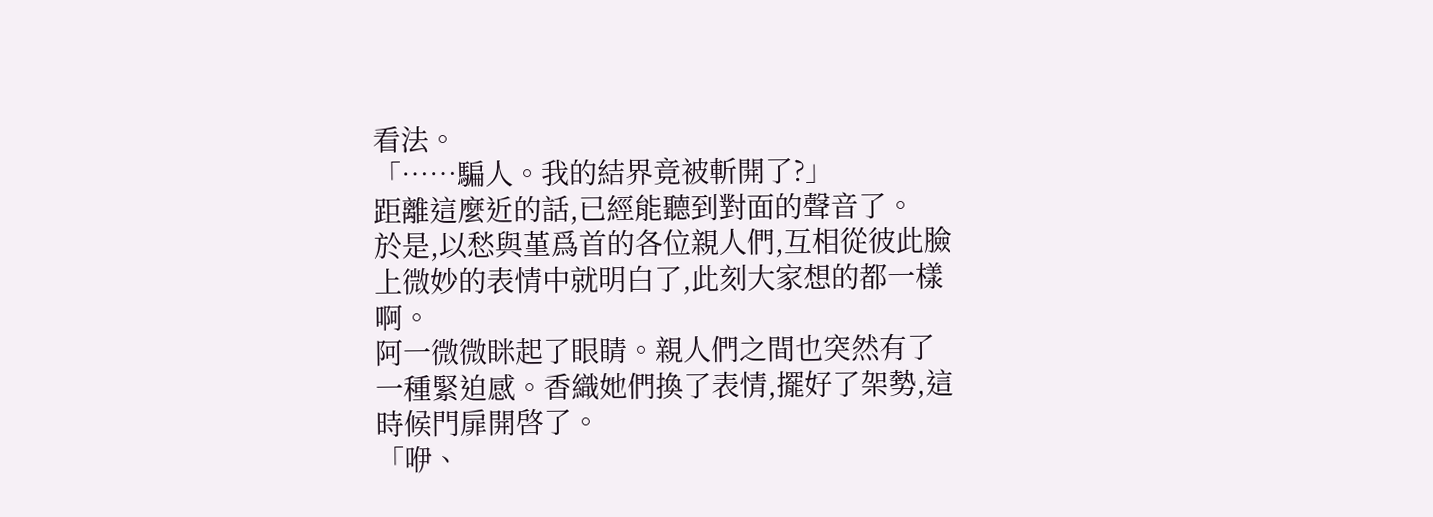看法。
「……騙人。我的結界竟被斬開了?」
距離這麼近的話,已經能聽到對面的聲音了。
於是,以愁與堇爲首的各位親人們,互相從彼此臉上微妙的表情中就明白了,此刻大家想的都一樣啊。
阿一微微眯起了眼睛。親人們之間也突然有了一種緊迫感。香織她們換了表情,擺好了架勢,這時候門扉開啓了。
「咿、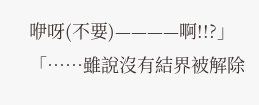咿呀(不要)————啊!!?」
「……雖說沒有結界被解除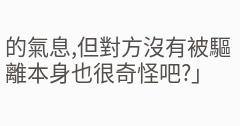的氣息,但對方沒有被驅離本身也很奇怪吧?」